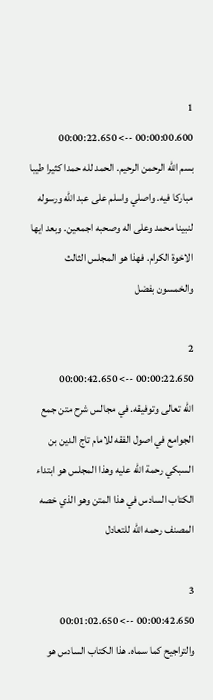1
00:00:00.600 --> 00:00:22.650
بسم الله الرحمن الرحيم. الحمد لله حمدا كثيرا طيبا مباركا فيه. واصلي واسلم على عبد الله ورسوله لنبينا محمد وعلى اله وصحبه اجمعين. وبعد ايها الاخوة الكرام. فهذا هو المجلس الثالث والخمسون بفضل

2
00:00:22.650 --> 00:00:42.650
الله تعالى وتوفيقه. في مجالس شرح متن جمع الجوامع في اصول الفقه للامام تاج الدين بن السبكي رحمة الله عليه وهذا المجلس هو ابتداء الكتاب السادس في هذا المتن وهو الذي خصه المصنف رحمه الله للتعادل

3
00:00:42.650 --> 00:01:02.650
والتراجيح كما سماه. هذا الكتاب السادس هو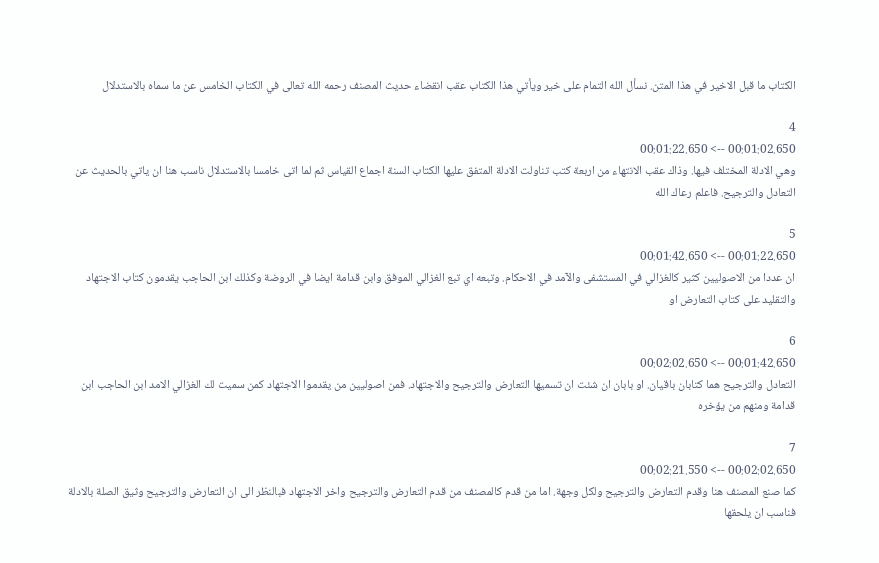الكتاب ما قبل الاخير في هذا المتن. نسأل الله التمام على خير ويأتي هذا الكتاب عقب انقضاء حديث المصنف رحمه الله تعالى في الكتاب الخامس عن ما سماه بالاستدلال

4
00:01:02.650 --> 00:01:22.650
وهي الادلة المختلف فيها. وذاك عقب الانتهاء من اربعة كتب تناولت الادلة المتفق عليها الكتاب السنة اجماع القياس ثم لما اتى خامسا بالاستدلال ناسب هنا ان ياتي بالحديث عن التعادل والترجيح. فاعلم رعاك الله

5
00:01:22.650 --> 00:01:42.650
ان عددا من الاصوليين كثير كالغزالي في المستشفى والآمد في الاحكام. وتبعه اي تبع الغزالي الموفق وابن قدامة ايضا في الروضة وكذلك ابن الحاجب يقدمون كتاب الاجتهاد والتقليد على كتاب التعارض او

6
00:01:42.650 --> 00:02:02.650
التعادل والترجيح هما كتابان باقيان. او بابان ان شئت ان تسميها التعارض والترجيح والاجتهاد. فمن اصوليين من يقدموا الاجتهاد كمن سميت لك الغزالي الامد ابن الحاجب ابن قدامة ومنهم من يؤخره

7
00:02:02.650 --> 00:02:21.550
كما صنع المصنف هنا وقدم التعارض والترجيح ولكل وجهة. اما من قدم كالمصنف من قدم التعارض والترجيح واخر الاجتهاد فبالنظر الى ان التعارض والترجيح وثيق الصلة بالادلة فناسب ان يلحقها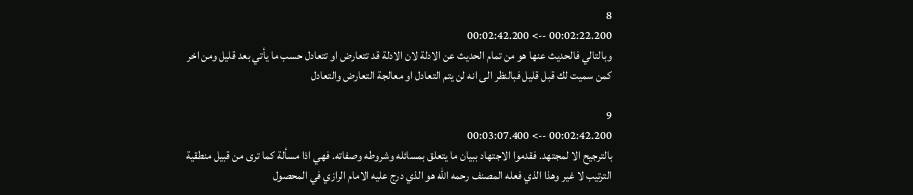8
00:02:22.200 --> 00:02:42.200
وبالتالي فالحديث عنها هو من تمام الحديث عن الادلة لان الادلة قد تتعارض او تتعادل حسب ما يأتي بعد قليل ومن اخر كمن سميت لك قبل قليل فبالنظر الى انه لن يتم التعادل او معالجة التعارض والتعادل

9
00:02:42.200 --> 00:03:07.400
بالترجيح الا لمجتهد. فقدموا الاجتهاد ببيان ما يتعلق بمسائله وشروطه وصفاته. فهي اذا مسألة كما ترى من قبيل منطقية الترتيب لا غير وهذا الذي فعله المصنف رحمه الله هو الذي درج عليه الامام الرازي في المحصول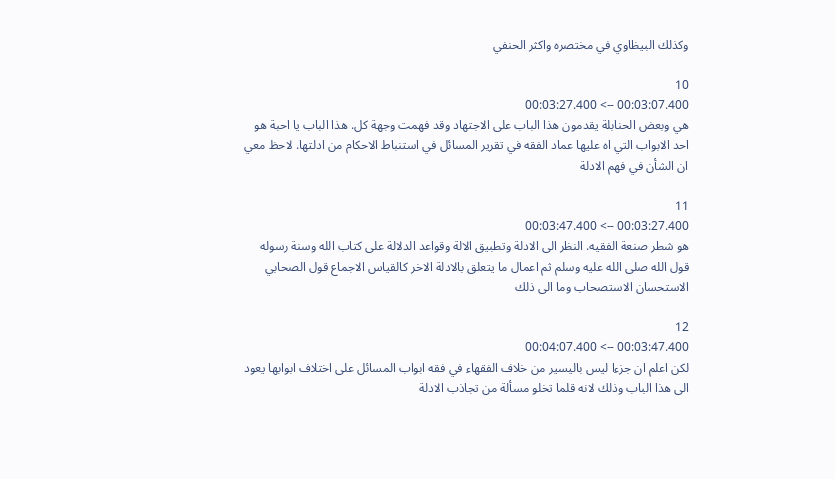وكذلك البيظاوي في مختصره واكثر الحنفي

10
00:03:07.400 --> 00:03:27.400
هي وبعض الحنابلة يقدمون هذا الباب على الاجتهاد وقد فهمت وجهة كل. هذا الباب يا احبة هو احد الابواب التي اه عليها عماد الفقه في تقرير المسائل في استنباط الاحكام من ادلتها. لاحظ معي ان الشأن في فهم الادلة

11
00:03:27.400 --> 00:03:47.400
هو شطر صنعة الفقيه. النظر الى الادلة وتطبيق الالة وقواعد الدلالة على كتاب الله وسنة رسوله قول الله صلى الله عليه وسلم ثم اعمال ما يتعلق بالادلة الاخر كالقياس الاجماع قول الصحابي الاستحسان الاستصحاب وما الى ذلك

12
00:03:47.400 --> 00:04:07.400
لكن اعلم ان جزءا ليس باليسير من خلاف الفقهاء في فقه ابواب المسائل على اختلاف ابوابها يعود الى هذا الباب وذلك لانه قلما تخلو مسألة من تجاذب الادلة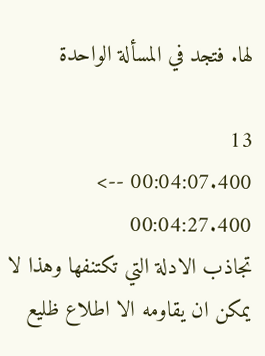لها. فتجد في المسألة الواحدة

13
00:04:07.400 --> 00:04:27.400
تجاذب الادلة التي تكتنفها وهذا لا يمكن ان يقاومه الا اطلاع ظليع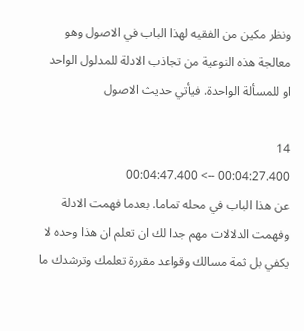ونظر مكين من الفقيه لهذا الباب في الاصول وهو معالجة هذه النوعية من تجاذب الادلة للمدلول الواحد او للمسألة الواحدة. فيأتي حديث الاصول

14
00:04:27.400 --> 00:04:47.400
عن هذا الباب في محله تماما. بعدما فهمت الادلة وفهمت الدلالات مهم جدا لك ان تعلم ان هذا وحده لا يكفي بل ثمة مسالك وقواعد مقررة تعلمك وترشدك ما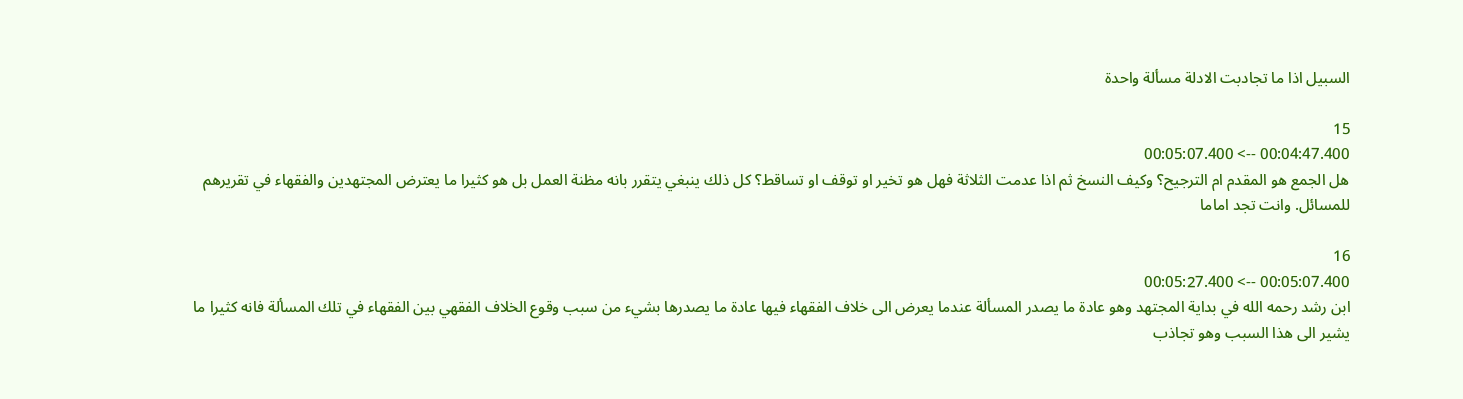السبيل اذا ما تجادبت الادلة مسألة واحدة

15
00:04:47.400 --> 00:05:07.400
هل الجمع هو المقدم ام الترجيح؟ وكيف النسخ ثم اذا عدمت الثلاثة فهل هو تخير او توقف او تساقط؟ كل ذلك ينبغي يتقرر بانه مظنة العمل بل هو كثيرا ما يعترض المجتهدين والفقهاء في تقريرهم للمسائل. وانت تجد اماما

16
00:05:07.400 --> 00:05:27.400
ابن رشد رحمه الله في بداية المجتهد وهو عادة ما يصدر المسألة عندما يعرض الى خلاف الفقهاء فيها عادة ما يصدرها بشيء من سبب وقوع الخلاف الفقهي بين الفقهاء في تلك المسألة فانه كثيرا ما يشير الى هذا السبب وهو تجاذب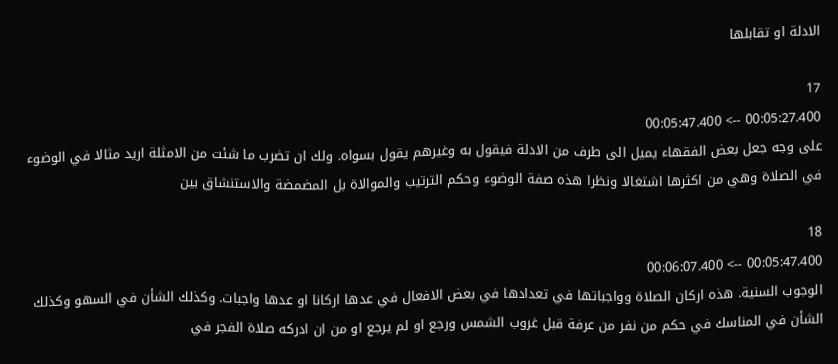الادلة او تقابلها

17
00:05:27.400 --> 00:05:47.400
على وجه جعل بعض الفقهاء يميل الى طرف من الادلة فيقول به وغيرهم يقول بسواه. ولك ان تضرب ما شئت من الامثلة اريد مثالا في الوضوء في الصلاة وهي من اكثرها اشتغالا ونظرا هذه صفة الوضوء وحكم الترتيب والموالاة بل المضمضة والاستنشاق بين

18
00:05:47.400 --> 00:06:07.400
الوجوب السنية. هذه اركان الصلاة وواجباتها في تعدادها في بعض الافعال في عدها اركانا او عدها واجبات. وكذلك الشأن في السهو وكذلك الشأن في المناسك في حكم من نفر من عرفة قبل غروب الشمس ورجع او لم يرجع او من ان ادركه صلاة الفجر في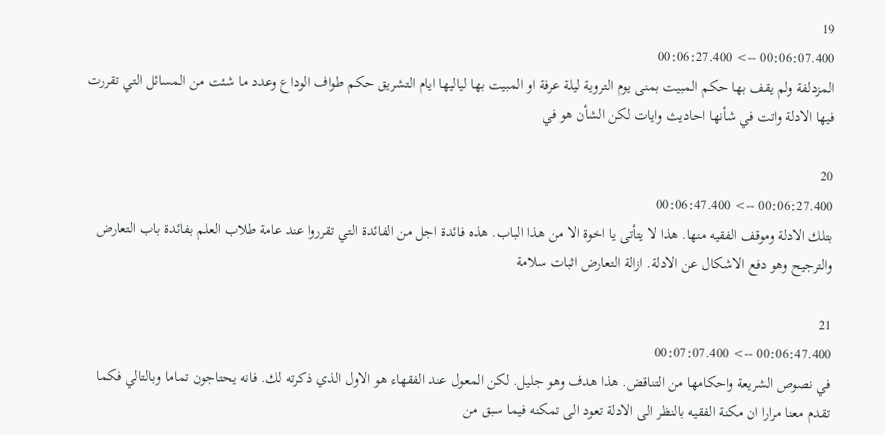19
00:06:07.400 --> 00:06:27.400
المزدلفة ولم يقف بها حكم المبيت بمنى يوم التروية ليلة عرفة او المبيت بها لياليها ايام التشريق حكم طواف الوداع وعدد ما شئت من المسائل التي تقررت فيها الادلة واتت في شأنها احاديث وايات لكن الشأن هو في

20
00:06:27.400 --> 00:06:47.400
بتلك الادلة وموقف الفقيه منها. هذا لا يتأتى يا اخوة الا من هذا الباب. هذه فائدة اجل من الفائدة التي تقرروا عند عامة طلاب العلم بفائدة باب التعارض والترجيح وهو دفع الاشكال عن الادلة. ازالة التعارض اثبات سلامة

21
00:06:47.400 --> 00:07:07.400
في نصوص الشريعة واحكامها من التناقض. هذا هدف وهو جليل. لكن المعول عند الفقهاء هو الاول الذي ذكرته لك. فانه يحتاجون تماما وبالتالي فكما تقدم معنا مرارا ان مكنة الفقيه بالنظر الى الادلة تعود الى تمكنه فيما سبق من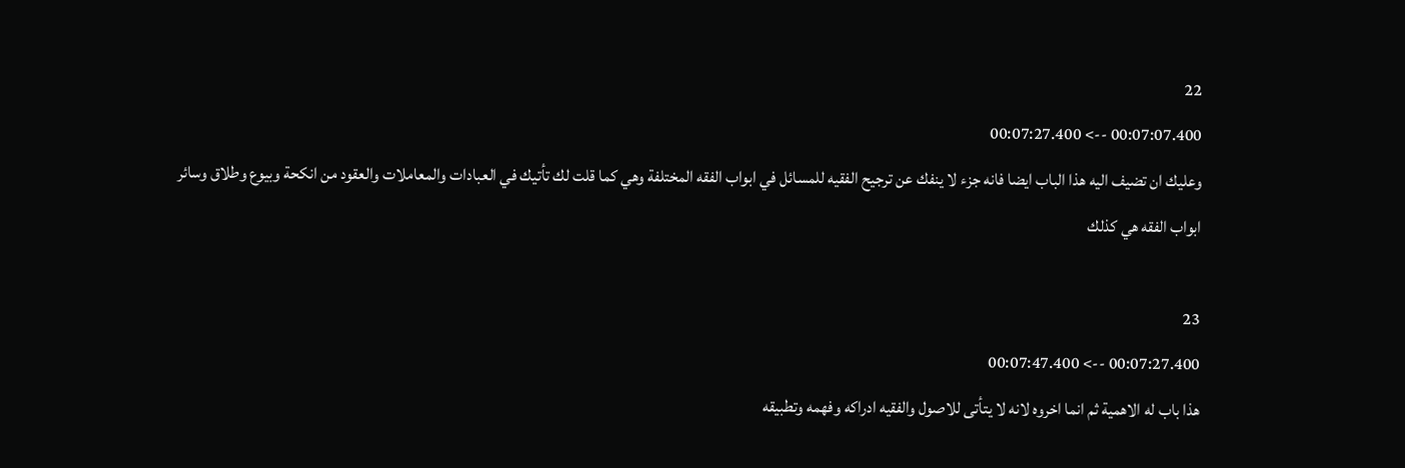22
00:07:07.400 --> 00:07:27.400
وعليك ان تضيف اليه هذا الباب ايضا فانه جزء لا ينفك عن ترجيح الفقيه للمسائل في ابواب الفقه المختلفة وهي كما قلت لك تأتيك في العبادات والمعاملات والعقود من انكحة وبيوع وطلاق وسائر ابواب الفقه هي كذلك

23
00:07:27.400 --> 00:07:47.400
هذا باب له الاهمية ثم انما اخروه لانه لا يتأتى للاصول والفقيه ادراكه وفهمه وتطبيقه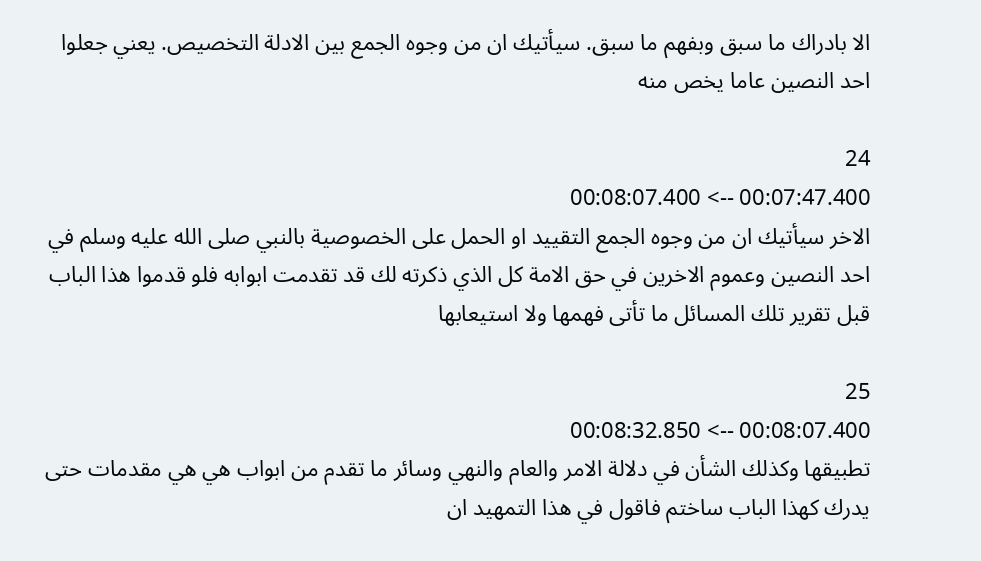الا بادراك ما سبق وبفهم ما سبق. سيأتيك ان من وجوه الجمع بين الادلة التخصيص. يعني جعلوا احد النصين عاما يخص منه

24
00:07:47.400 --> 00:08:07.400
الاخر سيأتيك ان من وجوه الجمع التقييد او الحمل على الخصوصية بالنبي صلى الله عليه وسلم في احد النصين وعموم الاخرين في حق الامة كل الذي ذكرته لك قد تقدمت ابوابه فلو قدموا هذا الباب قبل تقرير تلك المسائل ما تأتى فهمها ولا استيعابها

25
00:08:07.400 --> 00:08:32.850
تطبيقها وكذلك الشأن في دلالة الامر والعام والنهي وسائر ما تقدم من ابواب هي هي مقدمات حتى يدرك كهذا الباب ساختم فاقول في هذا التمهيد ان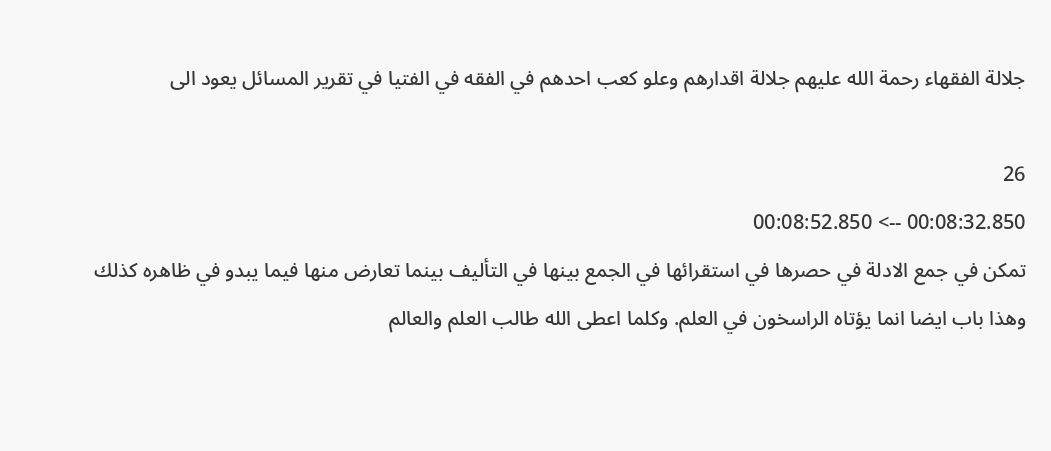جلالة الفقهاء رحمة الله عليهم جلالة اقدارهم وعلو كعب احدهم في الفقه في الفتيا في تقرير المسائل يعود الى

26
00:08:32.850 --> 00:08:52.850
تمكن في جمع الادلة في حصرها في استقرائها في الجمع بينها في التأليف بينما تعارض منها فيما يبدو في ظاهره كذلك وهذا باب ايضا انما يؤتاه الراسخون في العلم. وكلما اعطى الله طالب العلم والعالم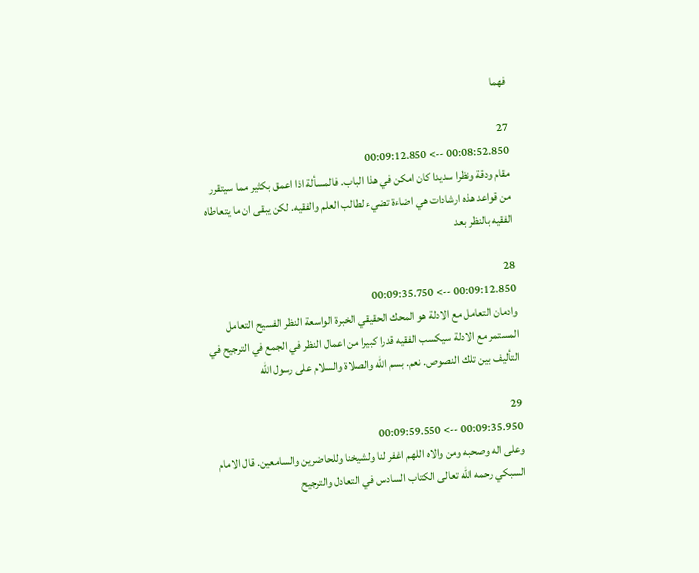فهما

27
00:08:52.850 --> 00:09:12.850
مقام ودقة ونظرا سديدا كان امكن في هذا الباب. فالمسألة اذا اعمق بكثير مما سيتقرر من قواعد هذه ارشادات هي اضاءة تضيء لطالب العلم والفقيه. لكن يبقى ان ما يتعاطاه الفقيه بالنظر بعد

28
00:09:12.850 --> 00:09:35.750
وادمان التعامل مع الادلة هو المحك الحقيقي الخبرة الواسعة النظر الفسيح التعامل المستمر مع الادلة سيكسب الفقيه قدرا كبيرا من اعمال النظر في الجمع في الترجيح في التأليف بين تلك النصوص. نعم. بسم الله والصلاة والسلام على رسول الله

29
00:09:35.950 --> 00:09:59.550
وعلى اله وصحبه ومن والاه اللهم اغفر لنا ولشيخنا وللحاضرين والسامعين. قال الامام السبكي رحمه الله تعالى الكتاب السادس في التعادل والترجيح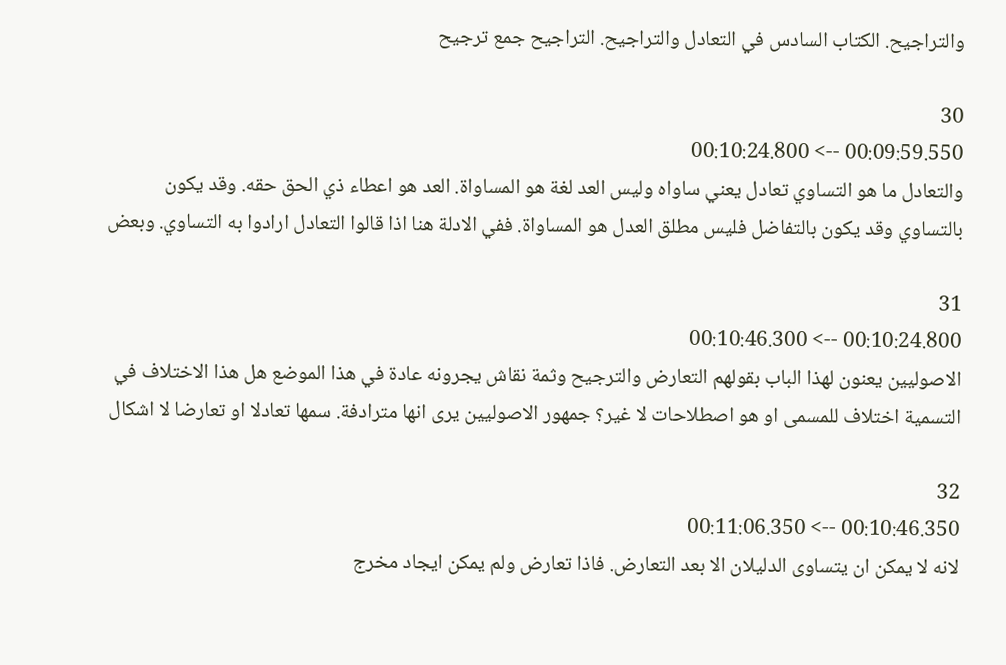والتراجيح. الكتاب السادس في التعادل والتراجيح. التراجيح جمع ترجيح

30
00:09:59.550 --> 00:10:24.800
والتعادل ما هو التساوي تعادل يعني ساواه وليس العد لغة هو المساواة. العد هو اعطاء ذي الحق حقه. وقد يكون بالتساوي وقد يكون بالتفاضل فليس مطلق العدل هو المساواة. ففي الادلة هنا اذا قالوا التعادل ارادوا به التساوي. وبعض

31
00:10:24.800 --> 00:10:46.300
الاصوليين يعنون لهذا الباب بقولهم التعارض والترجيح وثمة نقاش يجرونه عادة في هذا الموضع هل هذا الاختلاف في التسمية اختلاف للمسمى او هو اصطلاحات لا غير؟ جمهور الاصوليين يرى انها مترادفة. سمها تعادلا او تعارضا لا اشكال

32
00:10:46.350 --> 00:11:06.350
لانه لا يمكن ان يتساوى الدليلان الا بعد التعارض. فاذا تعارض ولم يمكن ايجاد مخرج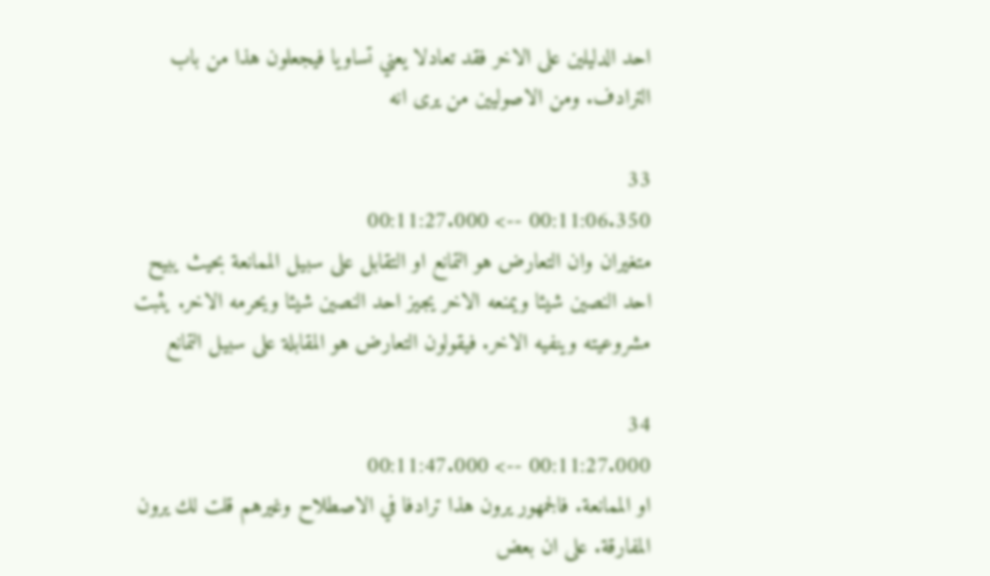احد الدليلين على الاخر فقد تعادلا يعني تساويا فيجعلون هذا من باب الترادف. ومن الاصوليين من يرى انه

33
00:11:06.350 --> 00:11:27.000
متغيران وان التعارض هو التمانع او التقابل على سبيل الممانعة بحيث يبيح احد النصين شيئا ويمنعه الاخر يجيز احد النصين شيئا ويحرمه الاخر. يثبت مشروعيته وينفيه الاخر. فيقولون التعارض هو المقابلة على سبيل التمانع

34
00:11:27.000 --> 00:11:47.000
او الممانعة. فالجمهور يرون هذا ترادفا في الاصطلاح وغيرهم قلت لك يرون المفارقة. على ان بعض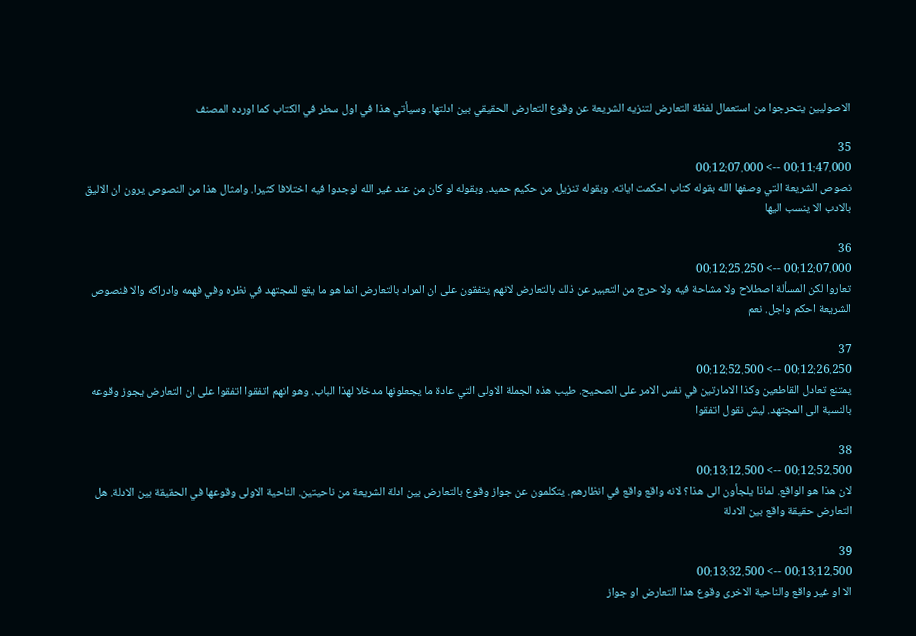الاصوليين يتحرجوا من استعمال لفظة التعارض لتنزيه الشريعة عن وقوع التعارض الحقيقي بين ادلتها. وسيأتي هذا في اول سطر في الكتاب كما اورده المصنف

35
00:11:47.000 --> 00:12:07.000
نصوص الشريعة التي وصفها الله بقوله كتاب احكمت اياته. وبقوله تنزيل من حكيم حميد. وبقوله لو كان من عند غير الله لوجدوا فيه اختلافا كثيرا. وامثال هذا من النصوص يرون ان الاليق بالادب الا ينسب اليها

36
00:12:07.000 --> 00:12:25.250
تعاروا لكن المسألة اصطلاح ولا مشاحة فيه ولا حرج من التعبير عن ذلك بالتعارض لانهم يتفقون على ان المراد بالتعارض انما هو ما يقع للمجتهد في نظره وفي فهمه وادراكه والا فنصوص الشريعة احكم واجل. نعم

37
00:12:26.250 --> 00:12:52.500
يمتنع تعادل القاطعين وكذا الامارتين في نفس الامر على الصحيح. طيب هذه الجملة الاولى التي عادة ما يجعلونها مدخلا لهذا الباب. وهو انهم اتفقوا اتفقوا على ان التعارض يجوز وقوعه بالنسبة الى المجتهد. ليش نقول اتفقوا

38
00:12:52.500 --> 00:13:12.500
لان هذا هو الواقع. لماذا يلجأون الى هذا؟ لانه واقع واقع في انظارهم. يتكلمون عن جواز وقوع بالتعارض بين ادلة الشريعة من ناحيتين. الناحية الاولى وقوعها في الحقيقة بين الادلة. هل التعارض حقيقة واقع بين الادلة

39
00:13:12.500 --> 00:13:32.500
الا او غير واقع والناحية الاخرى وقوع هذا التعارض او جواز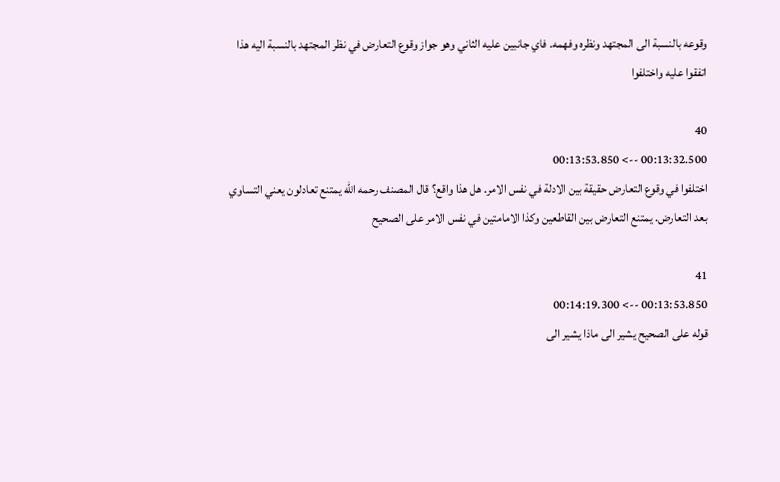وقوعه بالنسبة الى المجتهد ونظره وفهمه. فاي جانبين عليه الثاني وهو جواز وقوع التعارض في نظر المجتهد بالنسبة اليه هذا اتفقوا عليه واختلفوا

40
00:13:32.500 --> 00:13:53.850
اختلفوا في وقوع التعارض حقيقة بين الادلة في نفس الامر. هل هذا واقع؟ قال المصنف رحمه الله يمتنع تعادلون يعني التساوي بعد التعارض. يمتنع التعارض بين القاطعين وكذا الامامتين في نفس الامر على الصحيح

41
00:13:53.850 --> 00:14:19.300
قوله على الصحيح يشير الى ماذا يشير الى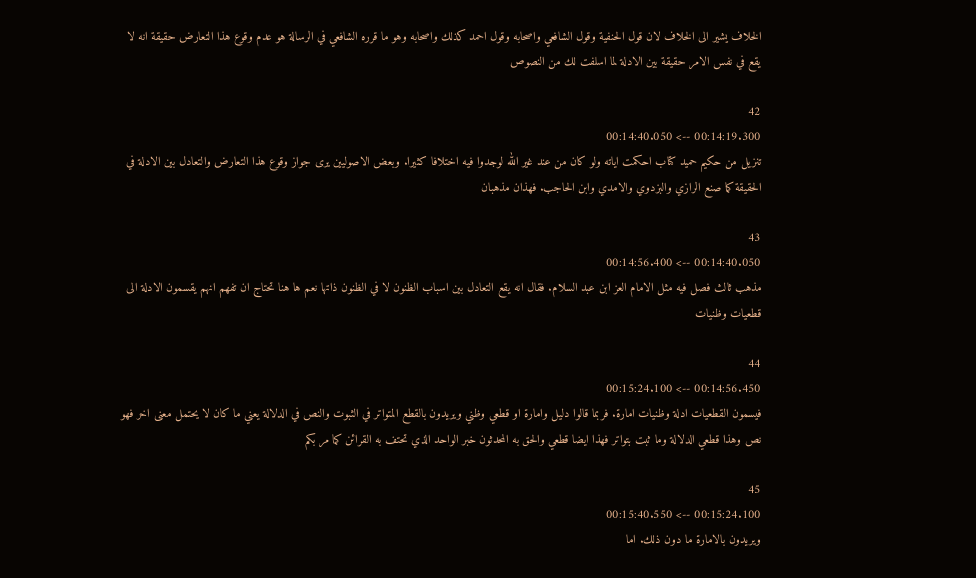الخلاف يشير الى الخلاف لان قول الحنفية وقول الشافعي واصحابه وقول احمد كذلك واصحابه وهو ما قرره الشافعي في الرسالة هو عدم وقوع هذا التعارض حقيقة انه لا يقع في نفس الامر حقيقة بين الادلة لما اسلفت لك من النصوص

42
00:14:19.300 --> 00:14:40.050
تنزيل من حكيم حميد كتاب احكمت اياته ولو كان من عند غير الله لوجدوا فيه اختلافا كثيرا. وبعض الاصوليين يرى جواز وقوع هذا التعارض والتعادل بين الادلة في الحقيقة كما صنع الرازي والبزدوي والامدي وابن الحاجب. فهذان مذهبان

43
00:14:40.050 --> 00:14:56.400
مذهب ثالث فصل فيه مثل الامام العز ابن عبد السلام. فقال انه يقع التعادل بين اسباب الظنون لا في الظنون ذاتها نعم ها هنا تحتاج ان تفهم انهم يقسمون الادلة الى قطعيات وظنيات

44
00:14:56.450 --> 00:15:24.100
فيسمون القطعيات ادلة وظنيات امارة. فربما قالوا دليل وامارة او قطعي وظني ويريدون بالقطع المتواتر في الثبوت والنص في الدلالة يعني ما كان لا يحتمل معنى اخر فهو نص وهذا قطعي الدلالة وما ثبت بتواتر فهذا ايضا قطعي والحق به المحدثون خبر الواحد الذي تحتف به القرائن كما مر بكم

45
00:15:24.100 --> 00:15:40.550
ويريدون بالامارة ما دون ذلك. اما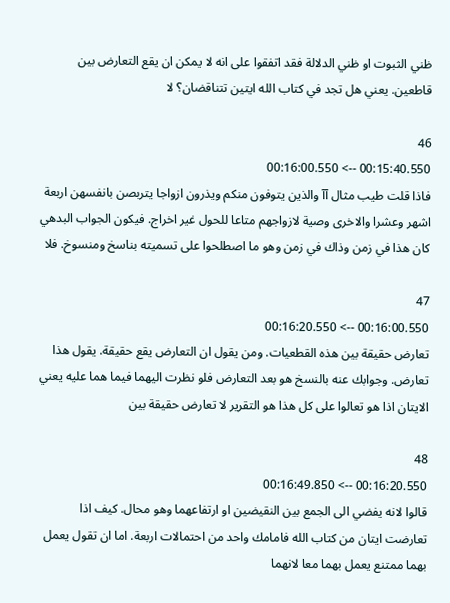ظني الثبوت او ظني الدلالة فقد اتفقوا على انه لا يمكن ان يقع التعارض بين قاطعين. يعني هل تجد في كتاب الله ايتين تتناقضان؟ لا

46
00:15:40.550 --> 00:16:00.550
فاذا قلت طيب مثال آآ والذين يتوفون منكم ويذرون ازواجا يتربصن بانفسهن اربعة اشهر وعشرا والاخرى وصية لازواجهم متاعا للحول غير اخراج. فيكون الجواب البدهي كان هذا في زمن وذاك في زمن وهو ما اصطلحوا على تسميته بناسخ ومنسوخ. فلا

47
00:16:00.550 --> 00:16:20.550
تعارض حقيقة بين هذه القطعيات. ومن يقول ان التعارض يقع حقيقة. يقول هذا تعارض. وجوابك عنه بالنسخ هو بعد التعارض فلو نظرت اليهما فيما هما عليه يعني الايتان اذا هو تعالوا على كل هذا هو التقرير لا تعارض حقيقة بين

48
00:16:20.550 --> 00:16:49.850
قالوا لانه يفضي الى الجمع بين النقيضين او ارتفاعهما وهو محال. كيف اذا تعارضت ايتان من كتاب الله فامامك واحد من احتمالات اربعة. اما ان تقول يعمل بهما ممتنع يعمل بهما معا لانهما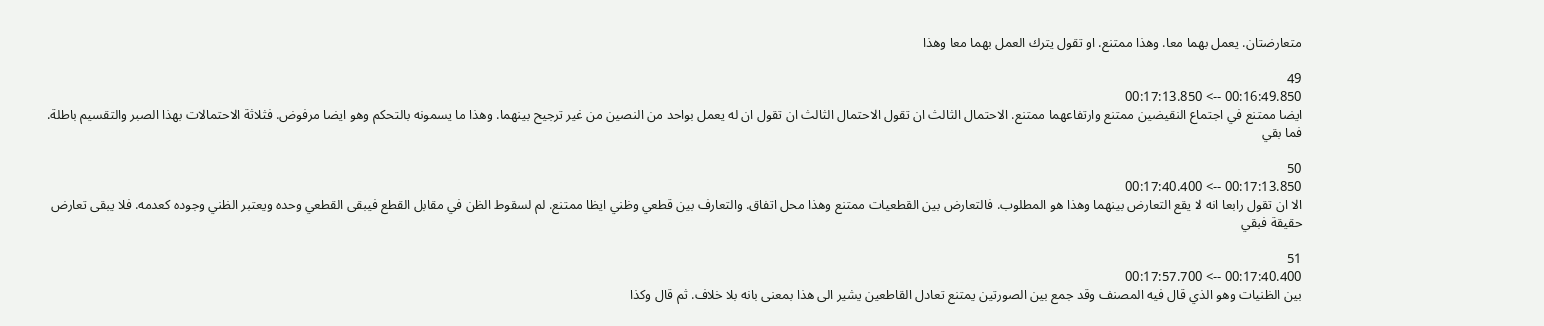متعارضتان. يعمل بهما معا. وهذا ممتنع. او تقول يترك العمل بهما معا وهذا

49
00:16:49.850 --> 00:17:13.850
ايضا ممتنع في اجتماع النقيضين ممتنع وارتفاعهما ممتنع. الاحتمال الثالث ان تقول الاحتمال الثالث ان تقول ان له يعمل بواحد من النصين من غير ترجيح بينهما. وهذا ما يسمونه بالتحكم وهو ايضا مرفوض. فثلاثة الاحتمالات بهذا الصبر والتقسيم باطلة. فما بقي

50
00:17:13.850 --> 00:17:40.400
الا ان تقول رابعا انه لا يقع التعارض بينهما وهذا هو المطلوب. فالتعارض بين القطعيات ممتنع وهذا محل اتفاق. والتعارف بين قطعي وظني ايظا ممتنع. لم لسقوط الظن في مقابل القطع فيبقى القطعي وحده ويعتبر الظني وجوده كعدمه. فلا يبقى تعارض حقيقة فبقي

51
00:17:40.400 --> 00:17:57.700
بين الظنيات وهو الذي قال فيه المصنف وقد جمع بين الصورتين يمتنع تعادل القاطعين يشير الى هذا بمعنى بانه بلا خلاف. ثم قال وكذا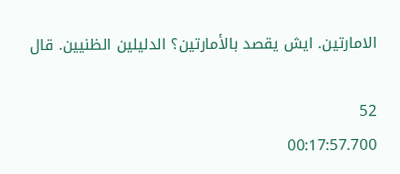الامارتين. ايش يقصد بالأمارتين؟ الدليلين الظنيين. قال

52
00:17:57.700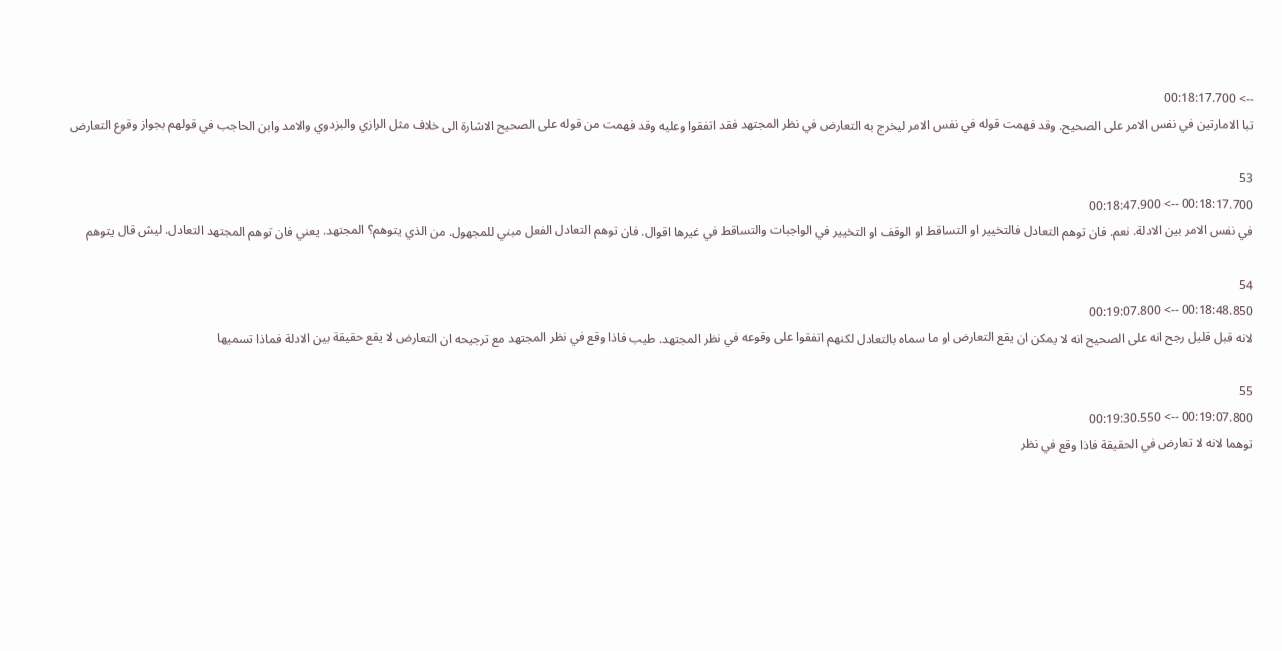--> 00:18:17.700
تبا الامارتين في نفس الامر على الصحيح. وقد فهمت قوله في نفس الامر ليخرج به التعارض في نظر المجتهد فقد اتفقوا وعليه وقد فهمت من قوله على الصحيح الاشارة الى خلاف مثل الرازي والبزدوي والامد وابن الحاجب في قولهم بجواز وقوع التعارض

53
00:18:17.700 --> 00:18:47.900
في نفس الامر بين الادلة. نعم. فان توهم التعادل فالتخيير او التساقط او الوقف او التخيير في الواجبات والتساقط في غيرها اقوال. فان توهم التعادل الفعل مبني للمجهول. من الذي يتوهم؟ المجتهد. يعني فان توهم المجتهد التعادل. ليش قال يتوهم

54
00:18:48.850 --> 00:19:07.800
لانه قبل قليل رجح انه على الصحيح انه لا يمكن ان يقع التعارض او ما سماه بالتعادل لكنهم اتفقوا على وقوعه في نظر المجتهد. طيب فاذا وقع في نظر المجتهد مع ترجيحه ان التعارض لا يقع حقيقة بين الادلة فماذا تسميها

55
00:19:07.800 --> 00:19:30.550
توهما لانه لا تعارض في الحقيقة فاذا وقع في نظر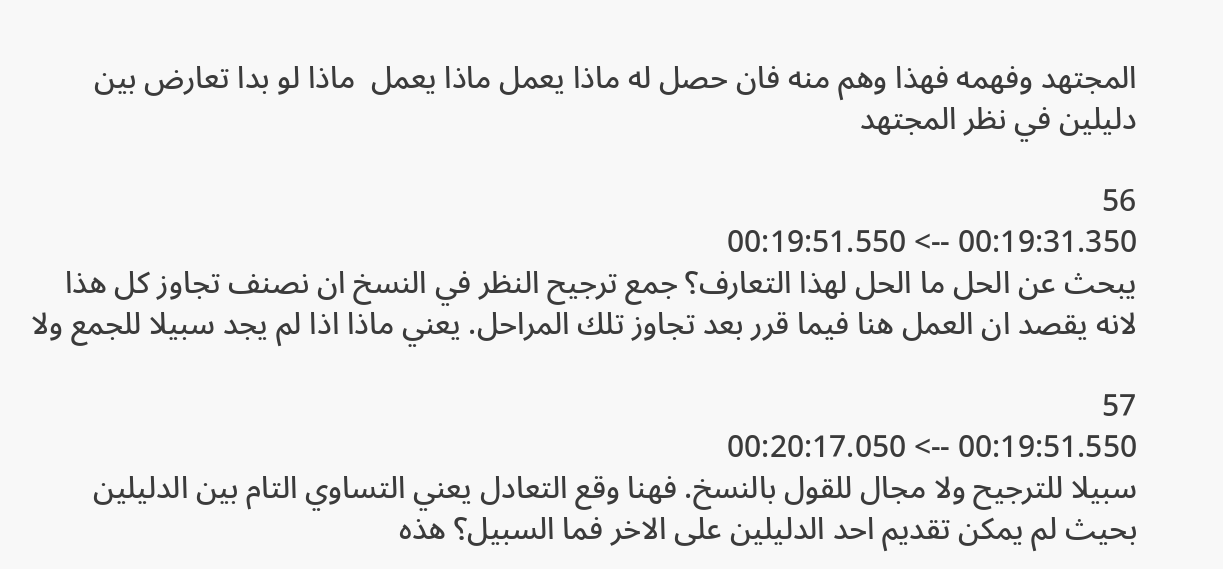المجتهد وفهمه فهذا وهم منه فان حصل له ماذا يعمل ماذا يعمل  ماذا لو بدا تعارض بين دليلين في نظر المجتهد

56
00:19:31.350 --> 00:19:51.550
يبحث عن الحل ما الحل لهذا التعارف؟ جمع ترجيح النظر في النسخ ان نصنف تجاوز كل هذا لانه يقصد ان العمل هنا فيما قرر بعد تجاوز تلك المراحل. يعني ماذا اذا لم يجد سبيلا للجمع ولا

57
00:19:51.550 --> 00:20:17.050
سبيلا للترجيح ولا مجال للقول بالنسخ. فهنا وقع التعادل يعني التساوي التام بين الدليلين بحيث لم يمكن تقديم احد الدليلين على الاخر فما السبيل؟ هذه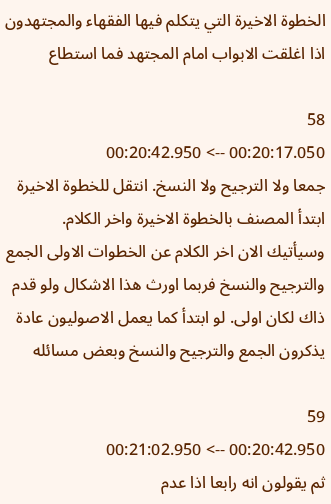الخطوة الاخيرة التي يتكلم فيها الفقهاء والمجتهدون اذا اغلقت الابواب امام المجتهد فما استطاع

58
00:20:17.050 --> 00:20:42.950
جمعا ولا الترجيح ولا النسخ. انتقل للخطوة الاخيرة ابتدأ المصنف بالخطوة الاخيرة واخر الكلام. وسيأتيك الان اخر الكلام عن الخطوات الاولى الجمع والترجيح والنسخ فربما اورث هذا الاشكال ولو قدم ذاك لكان اولى. لو ابتدأ كما يعمل الاصوليون عادة يذكرون الجمع والترجيح والنسخ وبعض مسائله

59
00:20:42.950 --> 00:21:02.950
ثم يقولون انه رابعا اذا عدم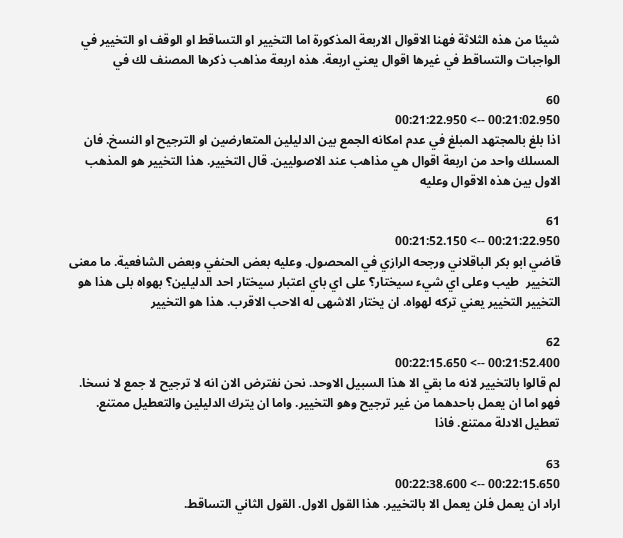شيئا من هذه الثلاثة فهنا الاقوال الاربعة المذكورة اما التخيير او التساقط او الوقف او التخيير في الواجبات والتساقط في غيرها اقوال يعني اربعة. هذه اربعة مذاهب ذكرها المصنف لك في

60
00:21:02.950 --> 00:21:22.950
اذا بلغ بالمجتهد المبلغ في عدم امكانه الجمع بين الدليلين المتعارضين او الترجيح او النسخ. فان المسلك واحد من اربعة اقوال هي مذاهب عند الاصوليين. قال التخيير. هذا التخيير هو المذهب الاول بين هذه الاقوال وعليه

61
00:21:22.950 --> 00:21:52.150
قاضي ابو بكر الباقلاني ورجحه الرازي في المحصول. وعليه بعض الحنفي وبعض الشافعية. ما معنى التخيير  طيب وعلى اي شيء سيختار؟ على اي باي اعتبار سيختار احد الدليلين؟ بهواه بلى هذا هو التخيير التخيير يعني تركه لهواه. ان يختار الاشهى له الاحب الاقرب. هذا هو التخيير

62
00:21:52.400 --> 00:22:15.650
لم قالوا بالتخيير لانه ما بقي الا هذا السبيل الاوحد. نحن نفترض الان انه لا ترجيح لا جمع لا نسخا. فهو اما ان يعمل باحدهما من غير ترجيح وهو التخيير. واما ان يترك الدليلين والتعطيل ممتنع. تعطيل الادلة ممتنع. فاذا

63
00:22:15.650 --> 00:22:38.600
اراد ان يعمل فلن يعمل الا بالتخيير. هذا القول الاول. القول الثاني التساقط.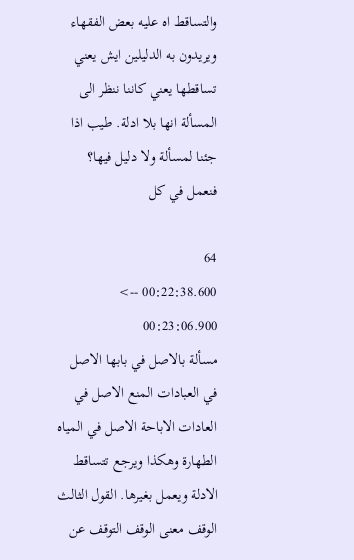والتساقط اه عليه بعض الفقهاء ويريدون به الدليلين ايش يعني تساقطها يعني كاننا ننظر الى المسألة انها بلا ادلة. طيب اذا جئنا لمسألة ولا دليل فيها؟ فنعمل في كل

64
00:22:38.600 --> 00:23:06.900
مسألة بالاصل في بابها الاصل في العبادات المنع الاصل في العادات الاباحة الاصل في المياه الطهارة وهكذا ويرجع تتساقط الادلة ويعمل بغيرها. القول الثالث الوقف معنى الوقف التوقف عن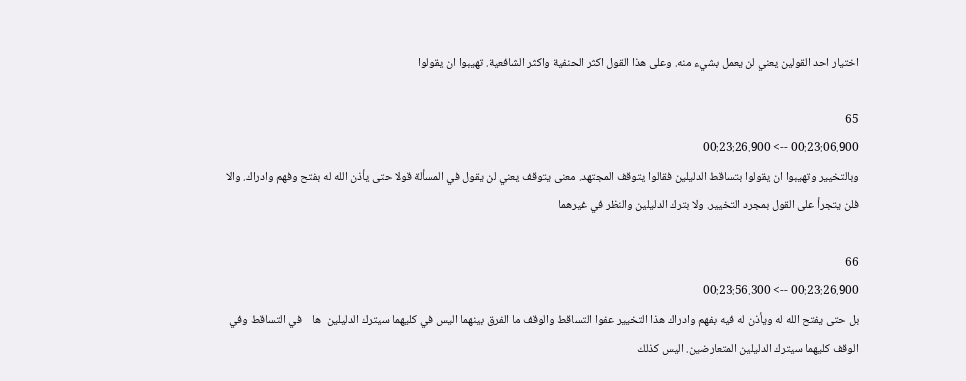اختيار احد القولين يعني لن يعمل بشيء منه. وعلى هذا القول اكثر الحنفية واكثر الشافعية. تهيبوا ان يقولوا

65
00:23:06.900 --> 00:23:26.900
وبالتخيير وتهيبوا ان يقولوا بتساقط الدليلين فقالوا يتوقف المجتهد. معنى يتوقف يعني لن يقول في المسألة قولا حتى يأذن الله له بفتح وفهم وادراك. والا فلن يتجرأ على القول بمجرد التخيير. ولا بترك الدليلين والنظر في غيرهما

66
00:23:26.900 --> 00:23:56.300
بل حتى يفتح الله له ويأذن له فيه بفهم وادراك هذا التخيير عفوا التساقط والوقف ما الفرق بينهما اليس في كليهما سيترك الدليلين  ها    في التساقط وفي الوقف كليهما سيترك الدليلين المتعارضين. اليس كذلك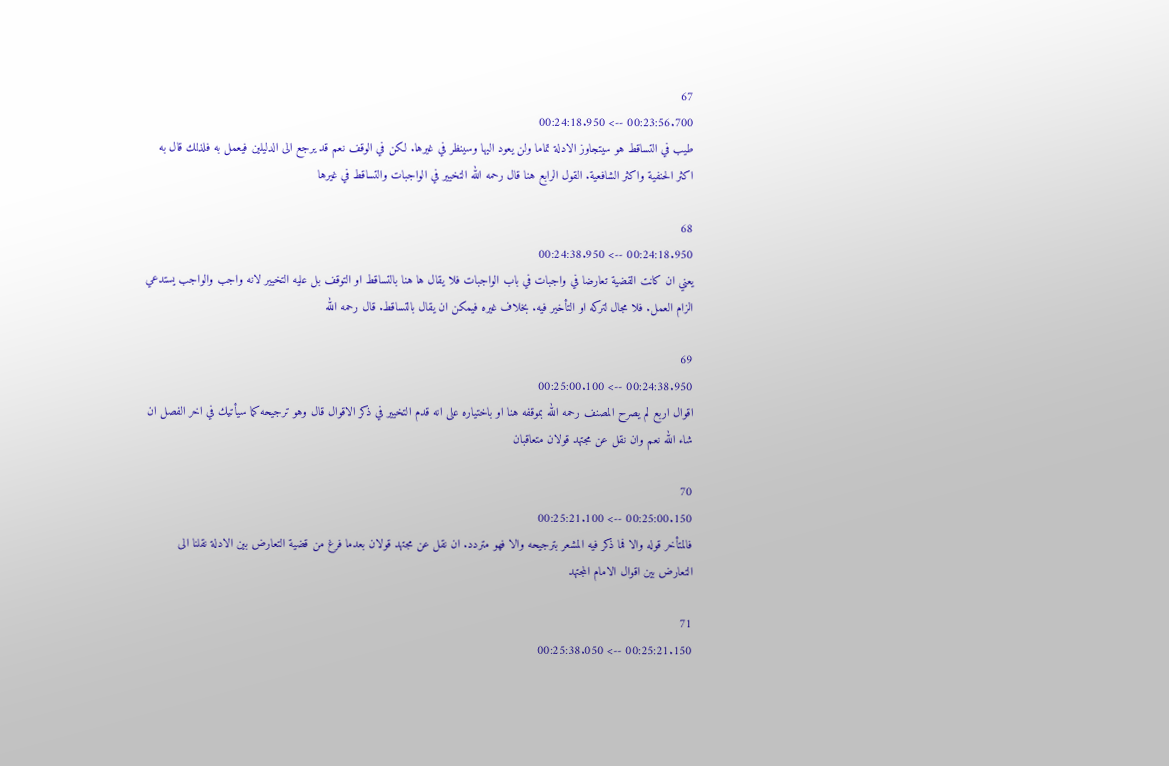67
00:23:56.700 --> 00:24:18.950
طيب في التساقط هو سيتجاوز الادلة تماما ولن يعود اليها وسينظر في غيرها. لكن في الوقف نعم قد يرجع الى الدليلين فيعمل به فلذلك قال به اكثر الحنفية واكثر الشافعية. القول الرابع هنا قال رحمه الله التخيير في الواجبات والتساقط في غيرها

68
00:24:18.950 --> 00:24:38.950
يعني ان كانت القضية تعارضا في واجبات في باب الواجبات فلا يقال ها هنا بالتساقط او التوقف بل عليه التخيير لانه واجب والواجب يستدعي الزام العمل. فلا مجال لتركه او التأخير فيه. بخلاف غيره فيمكن ان يقال بالتساقط. قال رحمه الله

69
00:24:38.950 --> 00:25:00.100
اقوال اربع لم يصرح المصنف رحمه الله بموقفه هنا او باختياره على انه قدم التخيير في ذكر الاقوال قال وهو ترجيحه كما سيأتيك في اخر الفصل ان شاء الله نعم وان نقل عن مجتهد قولان متعاقبان

70
00:25:00.150 --> 00:25:21.100
فالمتأخر قوله والا فما ذكر فيه المشعر بترجيحه والا فهو متردد. ان نقل عن مجتهد قولان بعدما فرغ من قضية التعارض بين الادلة نقلنا الى التعارض بين اقوال الامام المجتهد

71
00:25:21.150 --> 00:25:38.050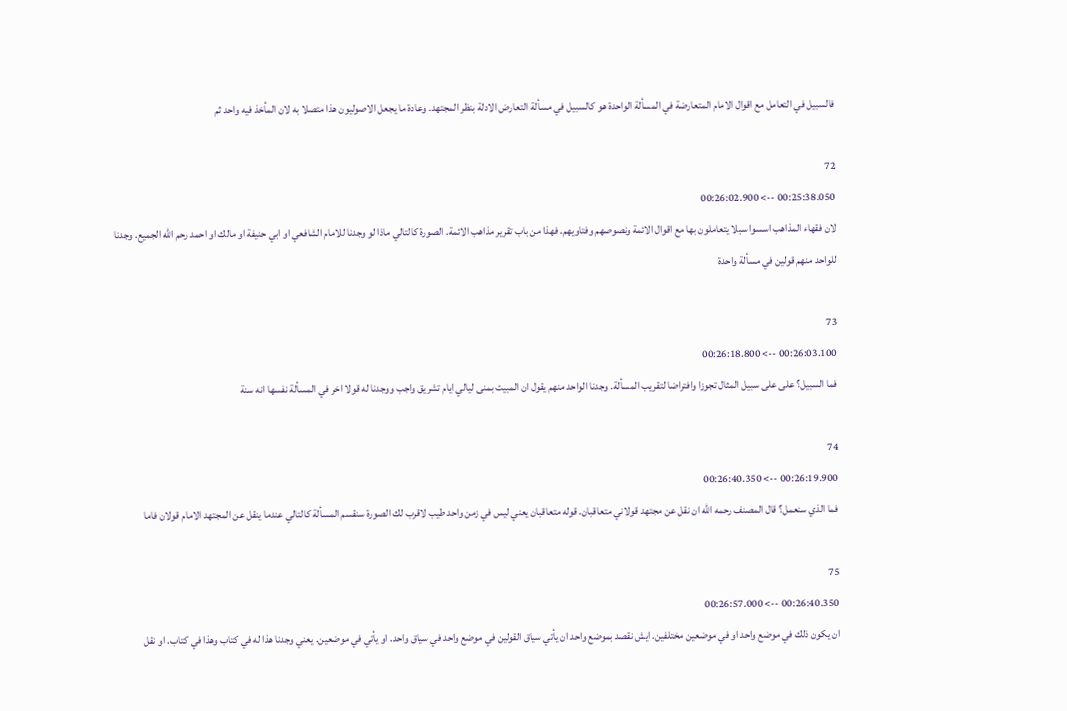فالسبيل في التعامل مع اقوال الامام المتعارضة في المسألة الواحدة هو كالسبيل في مسألة التعارض الادلة بنظر المجتهد. وعادة ما يجعل الاصوليون هذا متصلا به لان المأخذ فيه واحد ثم

72
00:25:38.050 --> 00:26:02.900
لان فقهاء المذاهب اسسوا سبلا يتعاملون بها مع اقوال الائمة ونصوصهم وفتاويهم. فهذا من باب تقرير مذاهب الائمة. الصورة كالتالي ماذا لو وجدنا للامام الشافعي او ابي حنيفة او مالك او احمد رحم الله الجميع. وجدنا للواحد منهم قولين في مسألة واحدة

73
00:26:03.100 --> 00:26:18.800
فما السبيل؟ على على سبيل المثال تجوزا وافتراضا لتقريب المسألة. وجدنا الواحد منهم يقول ان المبيت بمنى ليالي ايام تشريق واجب ووجدنا له قولا اخر في المسألة نفسها انه سنة

74
00:26:19.900 --> 00:26:40.350
فما الذي سنعمل؟ قال المصنف رحمه الله ان نقل عن مجتهد قولاني متعاقبان. قوله متعاقبان يعني ليس في زمن واحد طيب لاقرب لك الصورة سنقسم المسألة كالتالي عندما ينقل عن المجتهد الامام قولان فاما

75
00:26:40.350 --> 00:26:57.000
ان يكون ذلك في موضع واحد او في موضعين مختلفين. ايش نقصد بموضع واحد ان يأتي سياق القولين في موضع واحد في سياق واحد. او يأتي في موضعين. يعني وجدنا هذا له في كتاب وهذا في كتاب. او نقل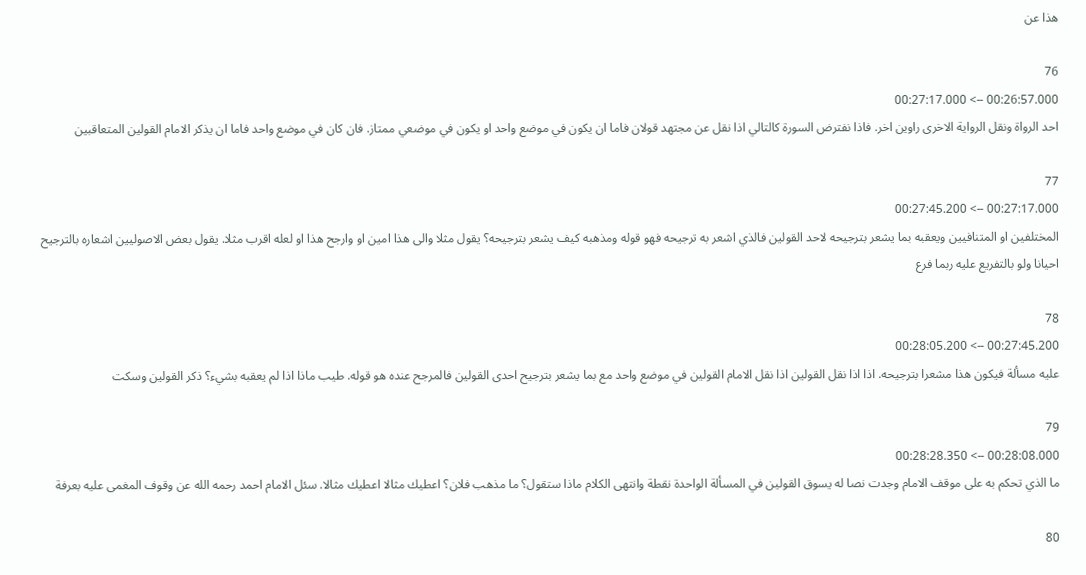هذا عن

76
00:26:57.000 --> 00:27:17.000
احد الرواة ونقل الرواية الاخرى راوين اخر. فاذا نفترض السورة كالتالي اذا نقل عن مجتهد قولان فاما ان يكون في موضع واحد او يكون في موضعي ممتاز. فان كان في موضع واحد فاما ان يذكر الامام القولين المتعاقبين

77
00:27:17.000 --> 00:27:45.200
المختلفين او المتنافيين ويعقبه بما يشعر بترجيحه لاحد القولين فالذي اشعر به ترجيحه فهو قوله ومذهبه كيف يشعر بترجيحه؟ يقول مثلا والى هذا امين او وارجح هذا او لعله اقرب مثلا. يقول بعض الاصوليين اشعاره بالترجيح احيانا ولو بالتفريع عليه ربما فرع

78
00:27:45.200 --> 00:28:05.200
عليه مسألة فيكون هذا مشعرا بترجيحه. اذا اذا نقل القولين اذا نقل الامام القولين في موضع واحد مع بما يشعر بترجيح احدى القولين فالمرجح عنده هو قوله. طيب ماذا اذا لم يعقبه بشيء؟ ذكر القولين وسكت

79
00:28:08.000 --> 00:28:28.350
ما الذي تحكم به على موقف الامام وجدت نصا له يسوق القولين في المسألة الواحدة نقطة وانتهى الكلام ماذا ستقول؟ ما مذهب فلان؟ اعطيك مثالا اعطيك مثالا. سئل الامام احمد رحمه الله عن وقوف المغمى عليه بعرفة

80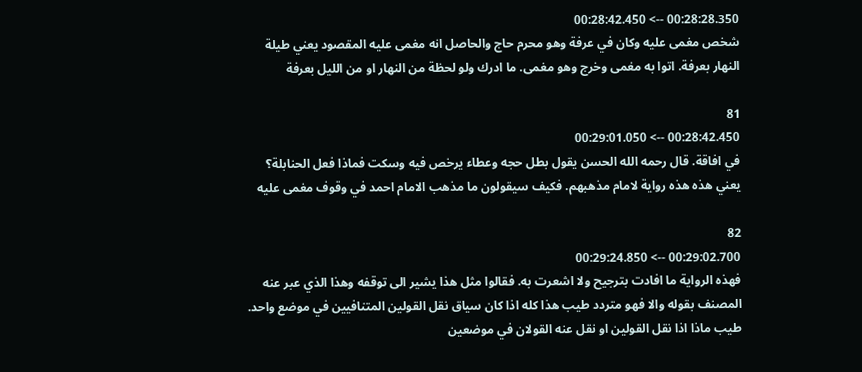00:28:28.350 --> 00:28:42.450
شخص مغمى عليه وكان في عرفة وهو محرم حاج والحاصل انه مغمى عليه المقصود يعني طيلة النهار بعرفة. اتوا به مغمى وخرج وهو مغمى. ما ادرك ولو لحظة من النهار او من الليل بعرفة

81
00:28:42.450 --> 00:29:01.050
في افاقة. قال رحمه الله الحسن يقول بطل حجه وعطاء يرخص فيه وسكت فماذا فعل الحنابلة؟ يعني هذه هذه رواية لامام مذهبهم. فكيف سيقولون ما مذهب الامام احمد في وقوف مغمى عليه

82
00:29:02.700 --> 00:29:24.850
فهذه الرواية ما افادت بترجيح ولا اشعرت به. فقالوا مثل هذا يشير الى توقفه وهذا الذي عبر عنه المصنف بقوله والا فهو متردد طيب هذا كله اذا كان سياق نقل القولين المتنافيين في موضع واحد. طيب ماذا اذا نقل القولين او نقل عنه القولان في موضعين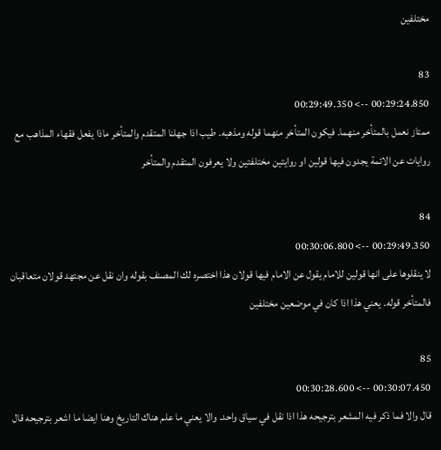مختلفين

83
00:29:24.850 --> 00:29:49.350
ممتاز نعمل بالمتأخر منهما. فيكون المتأخر منهما قوله ومذهبه. طيب اذا جهلنا المتقدم والمتأخر ماذا يفعل فقهاء المذاهب مع روايات عن الائمة يجدون فيها قولين او روايتين مختلفتين ولا يعرفون المتقدم والمتأخر

84
00:29:49.350 --> 00:30:06.800
لا ينقلوها على انها قولين للامام يقول عن الامام فيها قولان هذا اختصره لك المصنف بقوله وان نقل عن مجتهد قولان متعاقبان فالمتأخر قوله. يعني هذا اذا كان في موضعين مختلفين

85
00:30:07.450 --> 00:30:28.600
قال والا فما ذكر فيه المشعر بترجيحه هذا اذا نقل في سياق واحد. والا يعني ما علم هناك التاريخ وهنا ايضا ما اشعر بترجيحه قال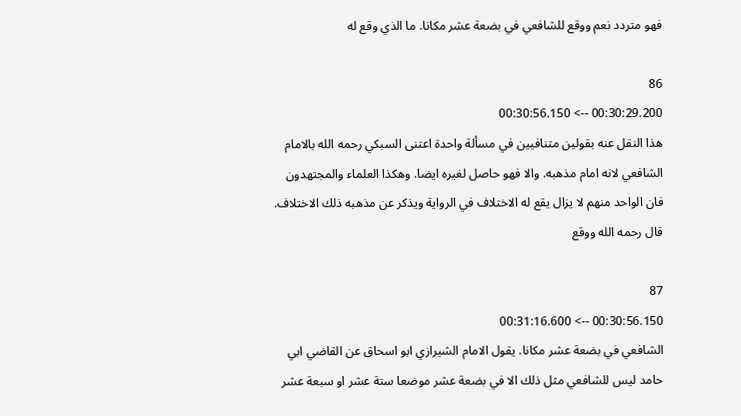فهو متردد نعم ووقع للشافعي في بضعة عشر مكانا. ما الذي وقع له

86
00:30:29.200 --> 00:30:56.150
هذا النقل عنه بقولين متنافيين في مسألة واحدة اعتنى السبكي رحمه الله بالامام الشافعي لانه امام مذهبه. والا فهو حاصل لغيره ايضا. وهكذا العلماء والمجتهدون فان الواحد منهم لا يزال يقع له الاختلاف في الرواية ويذكر عن مذهبه ذلك الاختلاف. قال رحمه الله ووقع

87
00:30:56.150 --> 00:31:16.600
الشافعي في بضعة عشر مكانا. يقول الامام الشيرازي ابو اسحاق عن القاضي ابي حامد ليس للشافعي مثل ذلك الا في بضعة عشر موضعا ستة عشر او سبعة عشر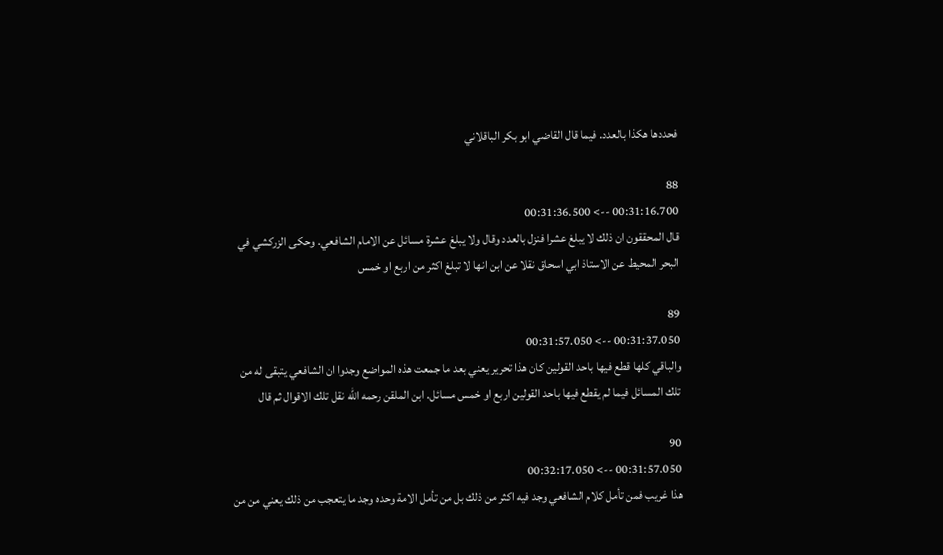فحددها هكذا بالعدد. فيما قال القاضي ابو بكر الباقلاني

88
00:31:16.700 --> 00:31:36.500
قال المحققون ان ذلك لا يبلغ عشرا فنزل بالعدد وقال ولا يبلغ عشرة مسائل عن الامام الشافعي. وحكى الزركشي في البحر المحيط عن الاستاذ ابي اسحاق نقلا عن ابن انها لا تبلغ اكثر من اربع او خمس

89
00:31:37.050 --> 00:31:57.050
والباقي كلها قطع فيها باحد القولين كان هذا تحرير يعني بعد ما جمعت هذه المواضع وجدوا ان الشافعي يتبقى له من تلك المسائل فيما لم يقطع فيها باحد القولين اربع او خمس مسائل. ابن الملقن رحمه الله نقل تلك الاقوال ثم قال

90
00:31:57.050 --> 00:32:17.050
هذا غريب فمن تأمل كلام الشافعي وجد فيه اكثر من ذلك بل من تأمل الامة وحده وجد ما يتعجب من ذلك يعني من من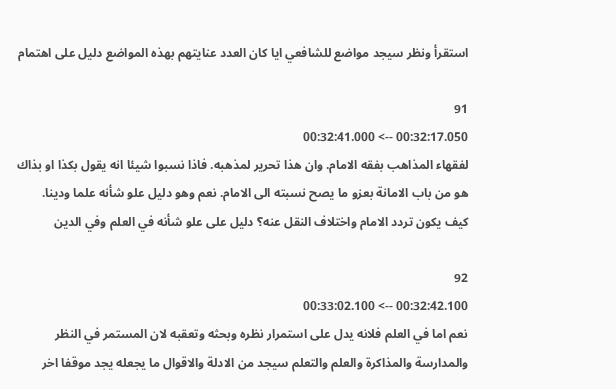استقرأ ونظر سيجد مواضع للشافعي ايا كان العدد عنايتهم بهذه المواضع دليل على اهتمام

91
00:32:17.050 --> 00:32:41.000
لفقهاء المذاهب بفقه الامام. وان هذا تحرير لمذهبه. فاذا نسبوا شيئا انه يقول بكذا او بذاك هو من باب الامانة بعزو ما يصح نسبته الى الامام. نعم وهو دليل علو شأنه علما ودينا. كيف يكون تردد الامام واختلاف النقل عنه؟ دليل على علو شأنه في العلم وفي الدين

92
00:32:42.100 --> 00:33:02.100
نعم اما في العلم فلانه يدل على استمرار نظره وبحثه وتعقبه لان المستمر في النظر والمدارسة والمذاكرة والعلم والتعلم سيجد من الادلة والاقوال ما يجعله يجد موقفا اخر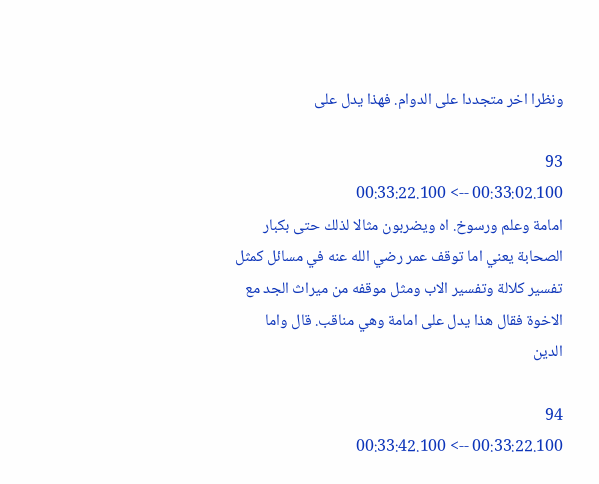ونظرا اخر متجددا على الدوام. فهذا يدل على

93
00:33:02.100 --> 00:33:22.100
امامة وعلم ورسوخ. اه ويضربون مثالا لذلك حتى بكبار الصحابة يعني اما توقف عمر رضي الله عنه في مسائل كمثل تفسير كلالة وتفسير الاب ومثل موقفه من ميراث الجد مع الاخوة فقال هذا يدل على امامة وهي مناقب. قال واما الدين

94
00:33:22.100 --> 00:33:42.100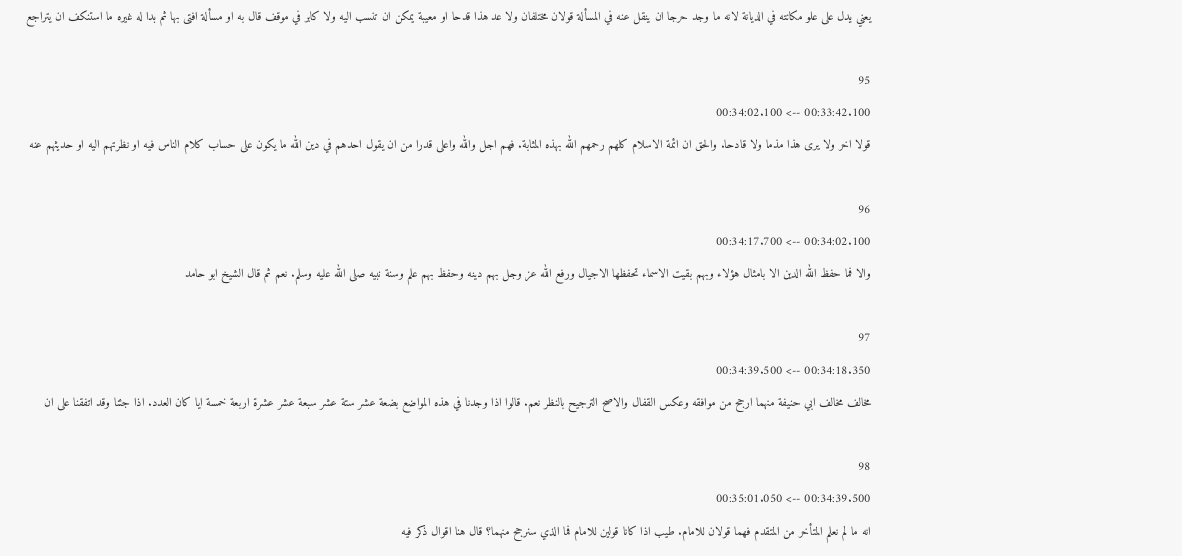يعني يدل على علو مكانته في الديانة لانه ما وجد حرجا ان ينقل عنه في المسألة قولان مختلفان ولا عد هذا قدحا او معيبة يمكن ان تنسب اليه ولا كابر في موقف قال به او مسألة افتى بها ثم بدا له غيره ما استنكف ان يتراجع

95
00:33:42.100 --> 00:34:02.100
قولا اخر ولا يرى هذا مذما ولا قادحا. والحق ان ائمة الاسلام كلهم رحمهم الله بهذه المثابة. فهم اجل والله واعلى قدرا من ان يقول احدهم في دين الله ما يكون على حساب كلام الناس فيه او نظرتهم اليه او حديثهم عنه

96
00:34:02.100 --> 00:34:17.700
والا فما حفظ الله الدين الا بامثال هؤلاء وبهم بقيت الاسماء تحفظها الاجيال ورفع الله عز وجل بهم دينه وحفظ بهم علم وسنة نبيه صلى الله عليه وسلم. نعم ثم قال الشيخ ابو حامد

97
00:34:18.350 --> 00:34:39.500
مخالف مخالف ابي حنيفة منهما ارجح من موافقه وعكس القفال والاصح الترجيح بالنظر نعم. قالوا اذا وجدنا في هذه المواضع بضعة عشر ستة عشر سبعة عشر عشرة اربعة خمسة ايا كان العدد. اذا جئنا وقد اتفقنا على ان

98
00:34:39.500 --> 00:35:01.050
انه ما لم نعلم المتأخر من المتقدم فهما قولان للامام. طيب اذا كانا قولين للامام فما الذي سنرجح منهما؟ قال هنا اقوال ذكر فيه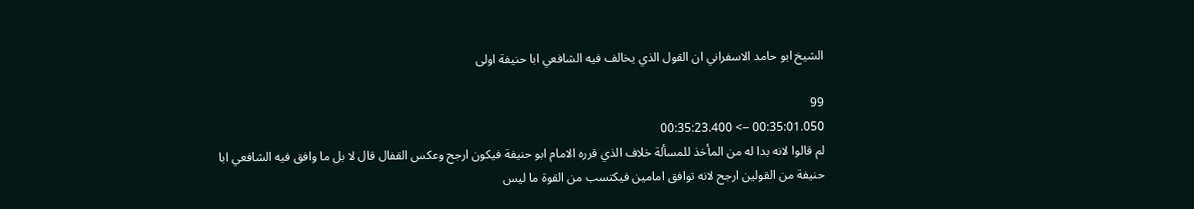الشيخ ابو حامد الاسفراني ان القول الذي يخالف فيه الشافعي ابا حنيفة اولى

99
00:35:01.050 --> 00:35:23.400
لم قالوا لانه بدا له من المأخذ للمسألة خلاف الذي قرره الامام ابو حنيفة فيكون ارجح وعكس القفال قال لا بل ما وافق فيه الشافعي ابا حنيفة من القولين ارجح لانه توافق امامين فيكتسب من القوة ما ليس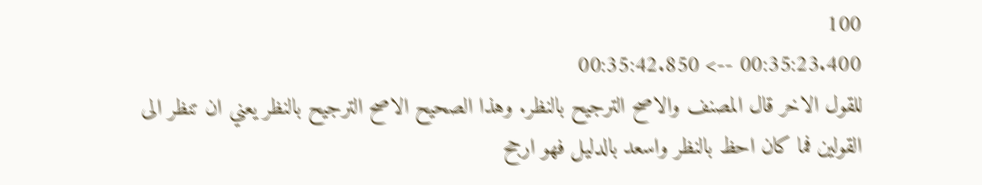100
00:35:23.400 --> 00:35:42.850
للقول الاخر قال المصنف والاصح الترجيح بالنظر. وهذا الصحيح الاصح الترجيح بالنظر يعني ان تنظر الى القولين فما كان احظ بالنظر واسعد بالدليل فهو ارجح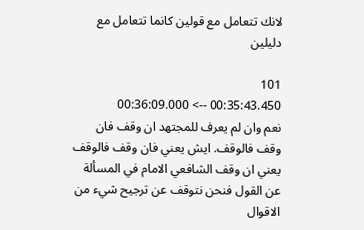لانك تتعامل مع قولين كانما تتعامل مع دليلين

101
00:35:43.450 --> 00:36:09.000
نعم وان لم يعرف للمجتهد ان وقف فان وقف فالوقف. ايش يعني فان وقف فالوقف يعني ان وقف الشافعي الامام في المسألة عن القول فنحن نتوقف عن ترجيح شيء من الاقوال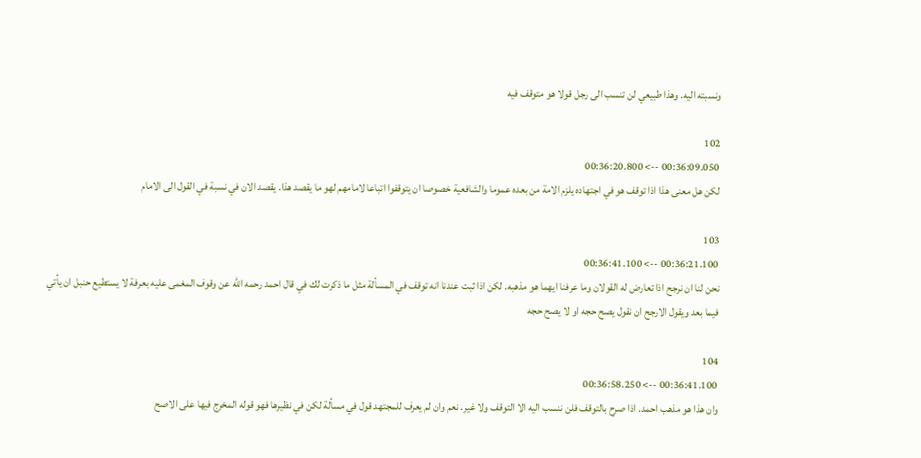ونسبته اليه. وهذا طبيعي لن تنسب الى رجل قولا هو متوقف فيه

102
00:36:09.050 --> 00:36:20.800
لكن هل معنى هذا اذا توقف هو في اجتهاده يلزم الامة من بعده عموما والشافعية خصوصا ان يتوقفوا اتباعا لامامهم لهو ما يقصد هذا. يقصد الان في نسبة في القول الى الامام

103
00:36:21.100 --> 00:36:41.100
نحن لنا ان نرجح اذا تعارض له القولان وما عرفنا ايهما هو مذهبه. لكن اذا ثبت عندنا انه توقف في المسألة مثل ما ذكرت لك في قال احمد رحمه الله عن وقوف المغمى عليه بعرفة لا يستطيع حنبل ان يأتي فيما بعد ويقول الارجح ان نقول يصح حجه او لا يصح حجه

104
00:36:41.100 --> 00:36:58.250
وان هذا هو مذهب احمد. اذا صرح بالتوقف فلن ننسب اليه الا التوقف ولا غير. نعم وان لم يعرف للمجتهد قول في مسألة لكن في نظيرها فهو قوله المخرج فيها على الاصح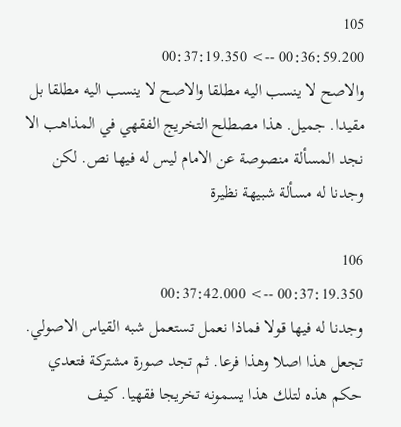105
00:36:59.200 --> 00:37:19.350
والاصح لا ينسب اليه مطلقا والاصح لا ينسب اليه مطلقا بل مقيدا. جميل. هذا مصطلح التخريج الفقهي في المذاهب الا نجد المسألة منصوصة عن الامام ليس له فيها نص. لكن وجدنا له مسألة شبيهة نظيرة

106
00:37:19.350 --> 00:37:42.000
وجدنا له فيها قولا فماذا نعمل تستعمل شبه القياس الاصولي. تجعل هذا اصلا وهذا فرعا. ثم تجد صورة مشتركة فتعدي حكم هذه لتلك هذا يسمونه تخريجا فقهيا. كيف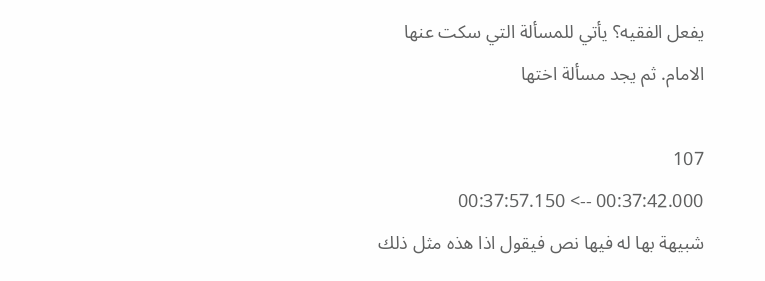يفعل الفقيه؟ يأتي للمسألة التي سكت عنها الامام. ثم يجد مسألة اختها

107
00:37:42.000 --> 00:37:57.150
شبيهة بها له فيها نص فيقول اذا هذه مثل ذلك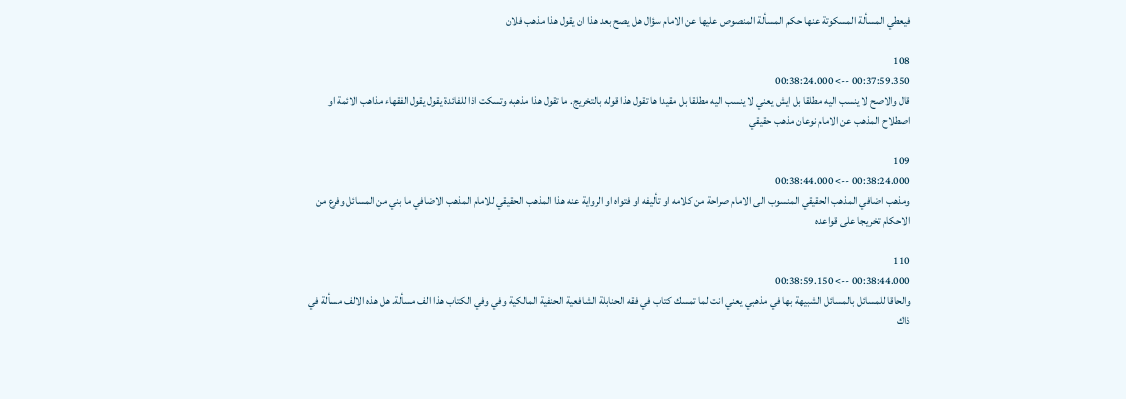فيعطي المسألة المسكوتة عنها حكم المسألة المنصوص عليها عن الامام سؤال هل يصح بعد هذا ان يقول هذا مذهب فلان

108
00:37:59.350 --> 00:38:24.000
قال والاصح لا ينسب اليه مطلقا بل ايش يعني لا ينسب اليه مطلقا بل مقيدا ها تقول هذا قوله بالتخريج. ما تقول هذا مذهبه وتسكت اذا للفائدة يقول يقول الفقهاء مذاهب الائمة او اصطلاح المذهب عن الامام نوعان مذهب حقيقي

109
00:38:24.000 --> 00:38:44.000
ومذهب اضافي المذهب الحقيقي المنسوب الى الامام صراحة من كلامه او تأليفه او فتواه او الرواية عنه هذا المذهب الحقيقي للامام المذهب الاضافي ما بني من المسائل وفرع من الاحكام تخريجا على قواعده

110
00:38:44.000 --> 00:38:59.150
والحاقا للمسائل بالمسائل الشبيهة بها في مذهبي يعني انت لما تمسك كتاب في فقه الحنابلة الشافعية الحنفية المالكية وفي وفي الكتاب هذا الف مسألة. هل هذه الالف مسألة في ذاك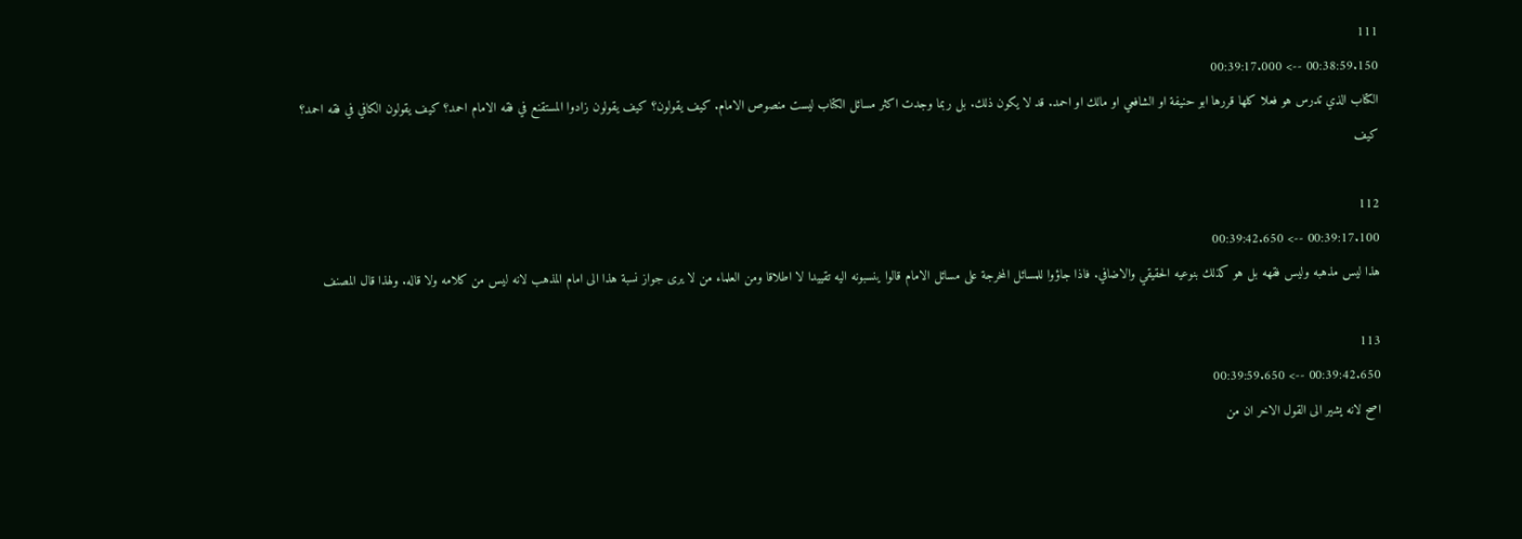111
00:38:59.150 --> 00:39:17.000
الكتاب الذي تدرس هو فعلا كلها قررها ابو حنيفة او الشافعي او مالك او احمد. قد لا يكون ذلك. بل ربما وجدت اكثر مسائل الكتاب ليست منصوص الامام. كيف يقولون؟ كيف يقولون زادوا المستقنع في فقه الامام احمد؟ كيف يقولون الكافي في فقه احمد؟ كيف

112
00:39:17.100 --> 00:39:42.650
هذا ليس مذهبه وليس فقهه بل هو كذلك بنوعيه الحقيقي والاضافي. فاذا جاؤوا للمسائل المخرجة على مسائل الامام قالوا ينسبونه اليه تقييدا لا اطلاقا ومن العلماء من لا يرى جواز نسبة هذا الى امام المذهب لانه ليس من كلامه ولا قاله. ولهذا قال المصنف

113
00:39:42.650 --> 00:39:59.650
اصح لانه يشير الى القول الاخر ان من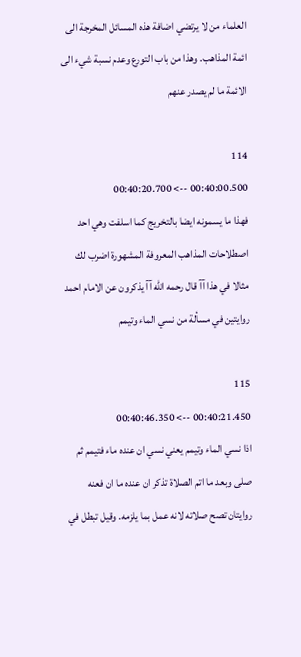العلماء من لا يرتضي اضافة هذه المسائل المخرجة الى ائمة المذاهب. وهذا من باب التورع وعدم نسبة شيء الى الائمة ما لم يصدر عنهم

114
00:40:00.500 --> 00:40:20.700
فهذا ما يسمونه ايضا بالتخريج كما اسلفت وهي احد اصطلاحات المذاهب المعروفة المشهورة اضرب لك مثالا في هذا آآ قال رحمه الله آآ يذكرون عن الامام احمد روايتين في مسألة من نسي الماء وتيمم

115
00:40:21.450 --> 00:40:46.350
اذا نسي الماء وتيمم يعني نسي ان عنده ماء فتيمم ثم صلى وبعد ما اتم الصلاة تذكر ان عنده ما ان فعنه روايتان تصح صلاته لانه عمل بما يلزمه. وقيل تبطل في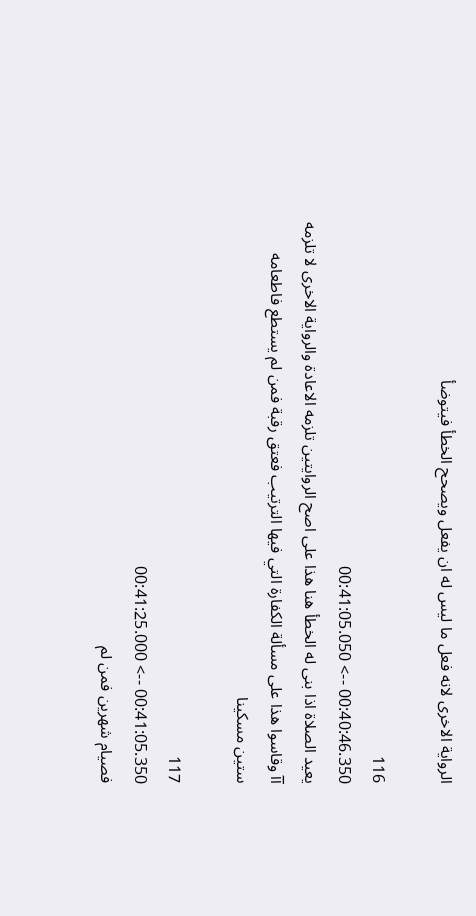الرواية الاخرى لانه فعل ما ليس له ان يفعل ويصحح الخطأ فيتوضأ

116
00:40:46.350 --> 00:41:05.050
يعيد الصلاة اذا بنى له الخطأ هنا هذا على اصح الروايتين تلزمه الاعادة والرواية الاخرى لا تلزمه آآ وقاسوا هذا على مسألة الكفارة التي فيها الترتيب فعتق رقبة فمن لم يستطع فاطعامه ستين مسكينا

117
00:41:05.350 --> 00:41:25.000
فصيام شهرين فمن لم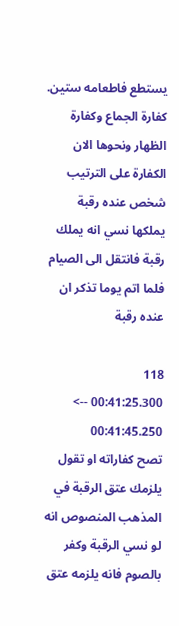يستطع فاطعامه ستين. كفارة الجماع وكفارة الظهار ونحوها الان الكفارة على الترتيب شخص عنده رقبة يملكها نسي انه يملك رقبة فانتقل الى الصيام فلما اتم يوما تذكر ان عنده رقبة

118
00:41:25.300 --> 00:41:45.250
تصح كفاراته او تقول يلزمك عتق الرقبة في المذهب المنصوص انه لو نسي الرقبة وكفر بالصوم فانه يلزمه عتق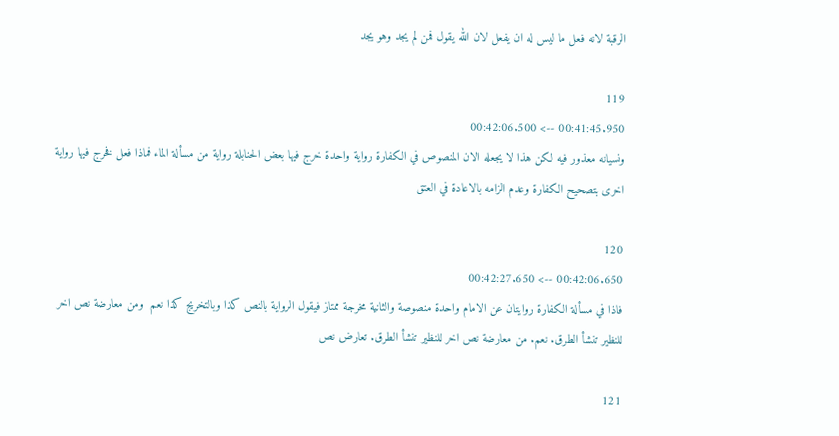الرقبة لانه فعل ما ليس له ان يفعل لان الله يقول فمن لم يجد وهو يجد

119
00:41:45.950 --> 00:42:06.500
ونسيانه معذور فيه لكن هذا لا يجعله الان المنصوص في الكفارة رواية واحدة خرج فيها بعض الحنابلة رواية من مسألة الماء فماذا فعل فخرج فيها رواية اخرى بتصحيح الكفارة وعدم الزامه بالاعادة في العتق

120
00:42:06.650 --> 00:42:27.650
فاذا في مسألة الكفارة روايتان عن الامام واحدة منصوصة والثانية مخرجة ممتاز فيقول الرواية بالنص كذا وبالتخريج كذا نعم  ومن معارضة نص اخر للنظير تنشأ الطرق. نعم. من معارضة نص اخر للنظير تنشأ الطرق. تعارض نص

121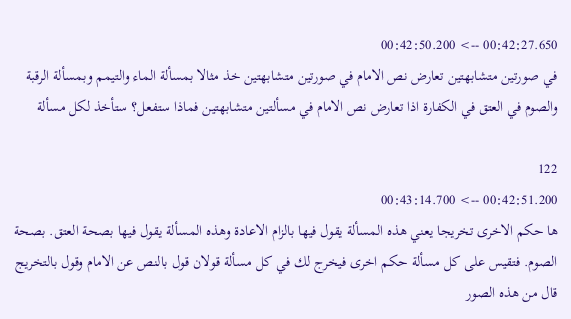00:42:27.650 --> 00:42:50.200
في صورتين متشابهتين تعارض نص الامام في صورتين متشابهتين خذ مثالا بمسألة الماء والتيمم وبمسألة الرقبة والصوم في العتق في الكفارة اذا تعارض نص الامام في مسألتين متشابهتين فماذا ستفعل؟ ستأخذ لكل مسألة

122
00:42:51.200 --> 00:43:14.700
ها حكم الاخرى تخريجا يعني هذه المسألة يقول فيها بالزام الاعادة وهذه المسألة يقول فيها بصحة العتق. بصحة الصوم. فتقيس على كل مسألة حكم اخرى فيخرج لك في كل مسألة قولان قول بالنص عن الامام وقول بالتخريج قال من هذه الصور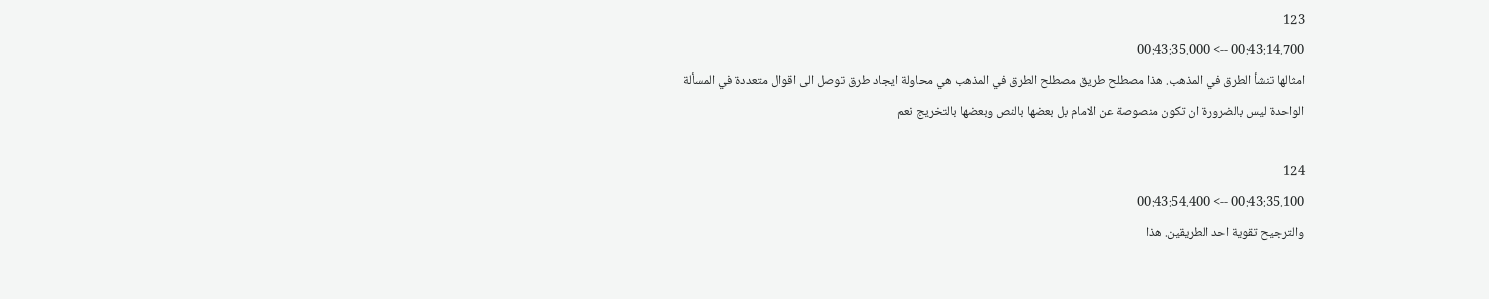123
00:43:14.700 --> 00:43:35.000
امثالها تنشأ الطرق في المذهب. هذا مصطلح طريق مصطلح الطرق في المذهب هي محاولة ايجاد طرق توصل الى اقوال متعددة في المسألة الواحدة ليس بالضرورة ان تكون منصوصة عن الامام بل بعضها بالنص وبعضها بالتخريج نعم

124
00:43:35.100 --> 00:43:54.400
والترجيح تقوية احد الطريقين. هذا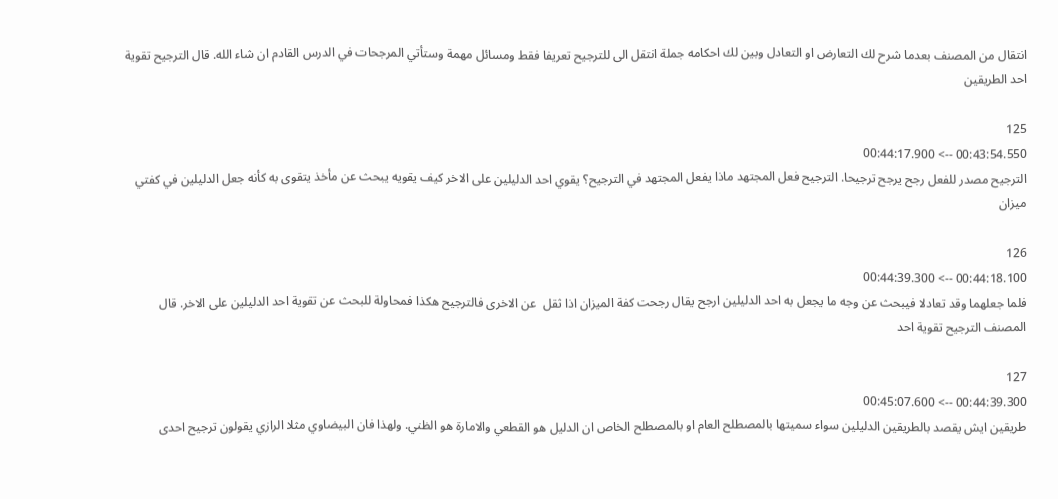انتقال من المصنف بعدما شرح لك التعارض او التعادل وبين لك احكامه جملة انتقل الى للترجيح تعريفا فقط ومسائل مهمة وستأتي المرجحات في الدرس القادم ان شاء الله. قال الترجيح تقوية احد الطريقين

125
00:43:54.550 --> 00:44:17.900
الترجيح مصدر للفعل رجح يرجح ترجيحا. الترجيح فعل المجتهد ماذا يفعل المجتهد في الترجيح؟ يقوي احد الدليلين على الاخر كيف يقويه يبحث عن مأخذ يتقوى به كأنه جعل الدليلين في كفتي ميزان

126
00:44:18.100 --> 00:44:39.300
فلما جعلهما وقد تعادلا فيبحث عن وجه ما يجعل به احد الدليلين ارجح يقال رجحت كفة الميزان اذا ثقل  عن الاخرى فالترجيح هكذا فمحاولة للبحث عن تقوية احد الدليلين على الاخر. قال المصنف الترجيح تقوية احد

127
00:44:39.300 --> 00:45:07.600
طريقين ايش يقصد بالطريقين الدليلين سواء سميتها بالمصطلح العام او بالمصطلح الخاص ان الدليل هو القطعي والامارة هو الظني. ولهذا فان البيضاوي مثلا الرازي يقولون ترجيح احدى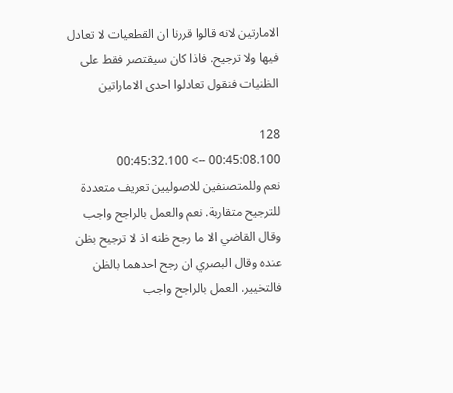الامارتين لانه قالوا قررنا ان القطعيات لا تعادل فيها ولا ترجيح. فاذا كان سيقتصر فقط على الظنيات فنقول تعادلوا احدى الاماراتين

128
00:45:08.100 --> 00:45:32.100
نعم وللمتصنفين للاصوليين تعريف متعددة للترجيح متقاربة. نعم والعمل بالراجح واجب وقال القاضي الا ما رجح ظنه اذ لا ترجيح بظن عنده وقال البصري ان رجح احدهما بالظن فالتخيير. العمل بالراجح واجب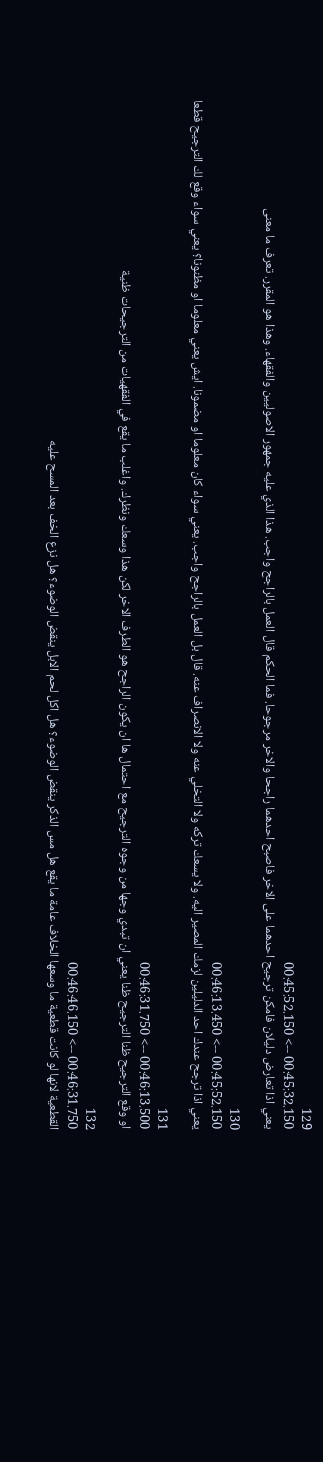129
00:45:32.150 --> 00:45:52.150
يعني اذا تعارض دليلان فامكن ترجيح احدهما على الاخر فاصبح احدهما راجحا والاخر مرجوحا. فما الحكم قال العمل بالراجح واجب. هذا الذي عليه جمهور الاصوليين والفقهاء. وهذا هو المقرر. تعرف ما معنى

130
00:45:52.150 --> 00:46:13.450
يعني اذا ترجح عندك احد الدليلين لزمك المصير اليه. ولا يسعك تركه ولا التخلي عنه ولا الانصراف عنه. قال بل العمل بالراجح واجب. يعني سواء كان معلوما او مضمونا. ايش يعني معلوما او مظنونا؟ يعني سواء وقع لك الترجيح قطعا

131
00:46:13.500 --> 00:46:31.750
او وقع الترجيح ظنا الترجيح ظنا يعني ان تبدي وجها من وجوه الترجيح مع احتمال ها ان يكون الراجح هو الطرف الاخر لكن هذا وسعك ونظرك. واغلب ما يقع في الفقهيات من الترجيحات ظنية

132
00:46:31.750 --> 00:46:46.150
القطعية لانها لو كانت قطعية ما وسعها الخلاف عامة ما يقع هل مس الذكر ينقض الوضوء؟ هل اكل لحم الابل ينقض الوضوء؟ هل نزع الخف بعد المسح عليه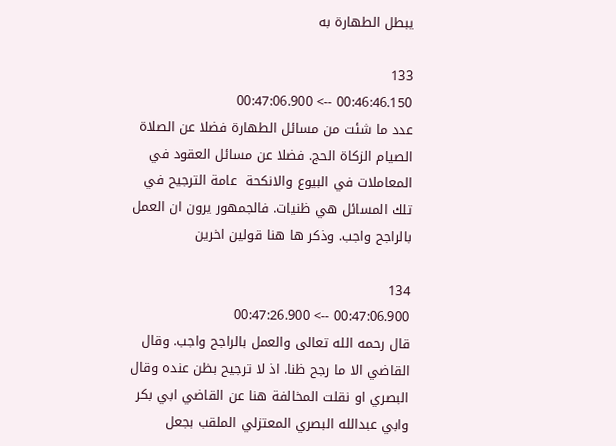يبطل الطهارة به

133
00:46:46.150 --> 00:47:06.900
عدد ما شئت من مسائل الطهارة فضلا عن الصلاة الصيام الزكاة الحج. فضلا عن مسائل العقود في المعاملات في البيوع والانكحة  عامة الترجيح في تلك المسائل هي ظنيات. فالجمهور يرون ان العمل بالراجح واجب. وذكر ها هنا قولين اخرين

134
00:47:06.900 --> 00:47:26.900
قال رحمه الله تعالى والعمل بالراجح واجب. وقال القاضي الا ما رجح ظنا. اذ لا ترجيح بظن عنده وقال البصري او نقلت المخالفة هنا عن القاضي ابي بكر وابي عبدالله البصري المعتزلي الملقب بجعل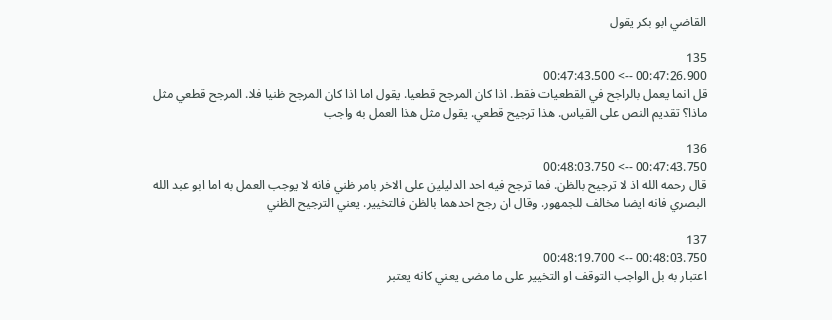القاضي ابو بكر يقول

135
00:47:26.900 --> 00:47:43.500
قل انما يعمل بالراجح في القطعيات فقط. اذا كان المرجح قطعيا. يقول اما اذا كان المرجح ظنيا فلا. المرجح قطعي مثل ماذا؟ تقديم النص على القياس. هذا ترجيح قطعي. يقول مثل هذا العمل به واجب

136
00:47:43.750 --> 00:48:03.750
قال رحمه الله اذ لا ترجيح بالظن. فما ترجح فيه احد الدليلين على الاخر بامر ظني فانه لا يوجب العمل به اما ابو عبد الله البصري فانه ايضا مخالف للجمهور. وقال ان رجح احدهما بالظن فالتخيير. يعني الترجيح الظني

137
00:48:03.750 --> 00:48:19.700
اعتبار به بل الواجب التوقف او التخيير على ما مضى يعني كانه يعتبر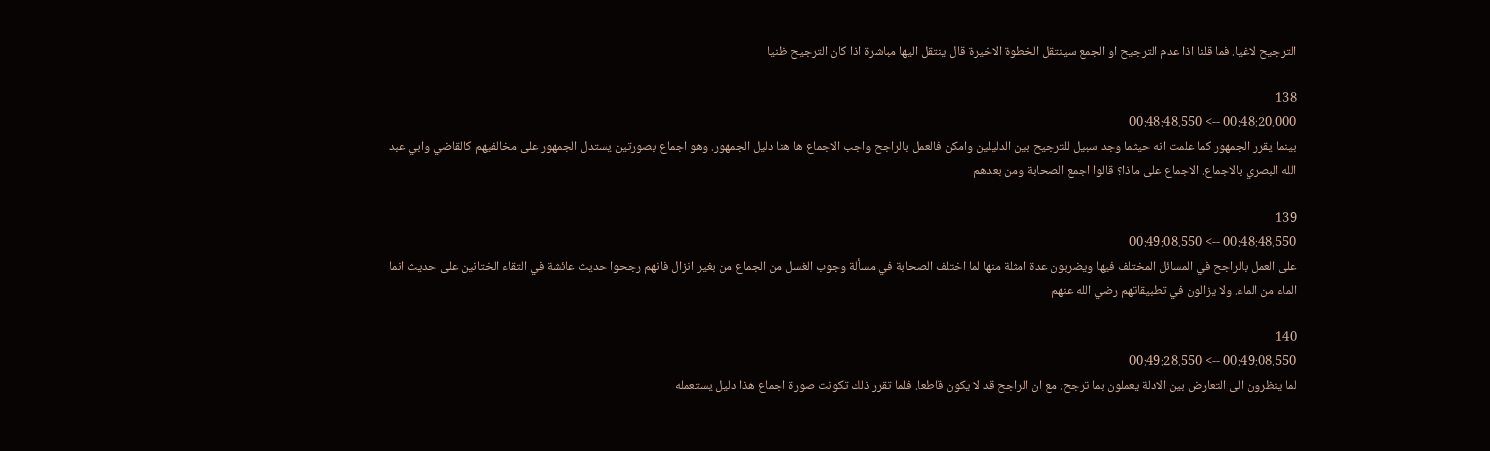الترجيح لاغيا. فما قلنا اذا عدم الترجيح او الجمع سينتقل الخطوة الاخيرة قال ينتقل اليها مباشرة اذا كان الترجيح ظنيا

138
00:48:20.000 --> 00:48:48.550
بينما يقرر الجمهور كما علمت انه حيثما وجد سبيل للترجيح بين الدليلين وامكن فالعمل بالراجح واجب الاجماع ها هنا دليل الجمهور. وهو اجماع بصورتين يستدل الجمهور على مخالفيهم كالقاضي وابي عبد الله البصري بالاجماع. الاجماع على ماذا؟ قالوا اجمع الصحابة ومن بعدهم

139
00:48:48.550 --> 00:49:08.550
على العمل بالراجح في المسائل المختلف فيها ويضربون عدة امثلة منها لما اختلف الصحابة في مسألة وجوب الغسل من الجماع من بغير انزال فانهم رجحوا حديث عائشة في التقاء الختانين على حديث انما الماء من الماء. ولا يزالون في تطبيقاتهم رضي الله عنهم

140
00:49:08.550 --> 00:49:28.550
لما ينظرون الى التعارض بين الادلة يعملون بما ترجح. مع ان الراجح قد لا يكون قاطعا. فلما تقرر ذلك تكونت صورة اجماع هذا دليل يستعمله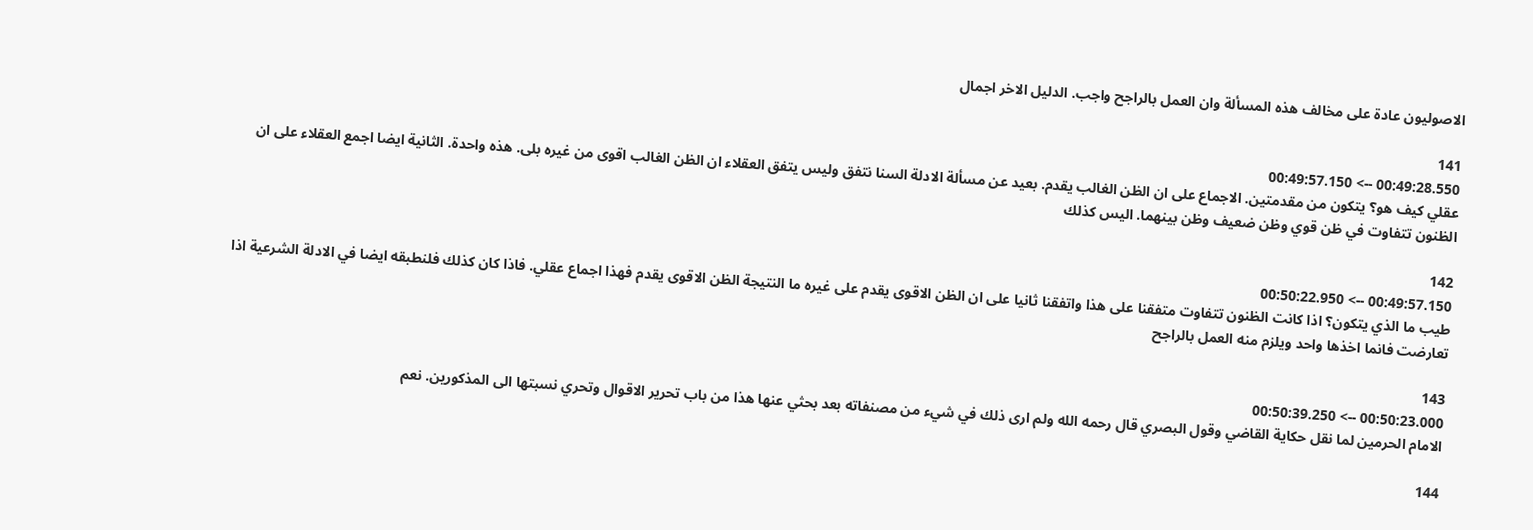الاصوليون عادة على مخالف هذه المسألة وان العمل بالراجح واجب. الدليل الاخر اجمال

141
00:49:28.550 --> 00:49:57.150
عقلي كيف هو؟ يتكون من مقدمتين. الاجماع على ان الظن الغالب يقدم. بعيد عن مسألة الادلة السنا نتفق وليس يتفق العقلاء ان الظن الغالب اقوى من غيره بلى. هذه واحدة. الثانية ايضا اجمع العقلاء على ان الظنون تتفاوت في ظن قوي وظن ضعيف وظن بينهما. اليس كذلك

142
00:49:57.150 --> 00:50:22.950
طيب ما الذي يتكون؟ اذا كانت الظنون تتفاوت متفقنا على هذا واتفقنا ثانيا على ان الظن الاقوى يقدم على غيره ما النتيجة الظن الاقوى يقدم فهذا اجماع عقلي. فاذا كان كذلك فلنطبقه ايضا في الادلة الشرعية اذا تعارضت فانما اخذها واحد ويلزم منه العمل بالراجح

143
00:50:23.000 --> 00:50:39.250
الامام الحرمين لما نقل حكاية القاضي وقول البصري قال رحمه الله ولم ارى ذلك في شيء من مصنفاته بعد بحثي عنها هذا من باب تحرير الاقوال وتحري نسبتها الى المذكورين. نعم

144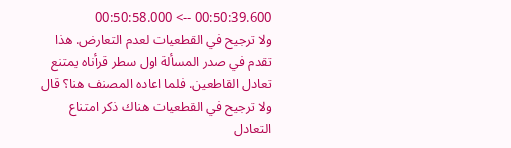00:50:39.600 --> 00:50:58.000
ولا ترجيح في القطعيات لعدم التعارض. هذا تقدم في صدر المسألة اول سطر قرأناه يمتنع تعادل القاطعين. فلما اعاده المصنف هنا؟ قال ولا ترجيح في القطعيات هناك ذكر امتناع التعادل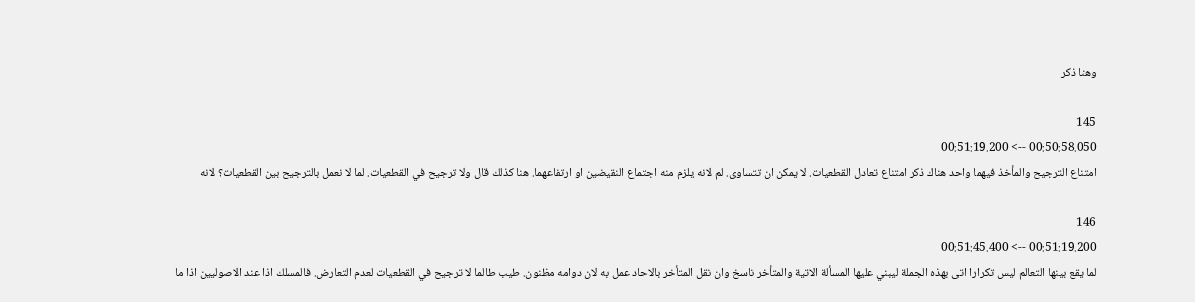وهنا ذكر

145
00:50:58.050 --> 00:51:19.200
امتناع الترجيح والمأخذ فيهما واحد هناك ذكر امتناع تعادل القطعيات. لا يمكن ان تتساوى. لم لانه يلزم منه اجتماع النقيضين او ارتفاعهما. هنا كذلك قال ولا ترجيح في القطعيات. لما لا نعمل بالترجيح بين القطعيات؟ لانه

146
00:51:19.200 --> 00:51:45.400
لما يقع بينها التعالم ليس تكرارا اتى بهذه الجملة ليبني عليها المسألة الاتية والمتأخر ناسخ وان نقل المتأخر بالاحاد عمل به لان دوامه مظنون. طيب طالما لا ترجيح في القطعيات لعدم التعارض. فالمسلك اذا عند الاصوليين اذا ما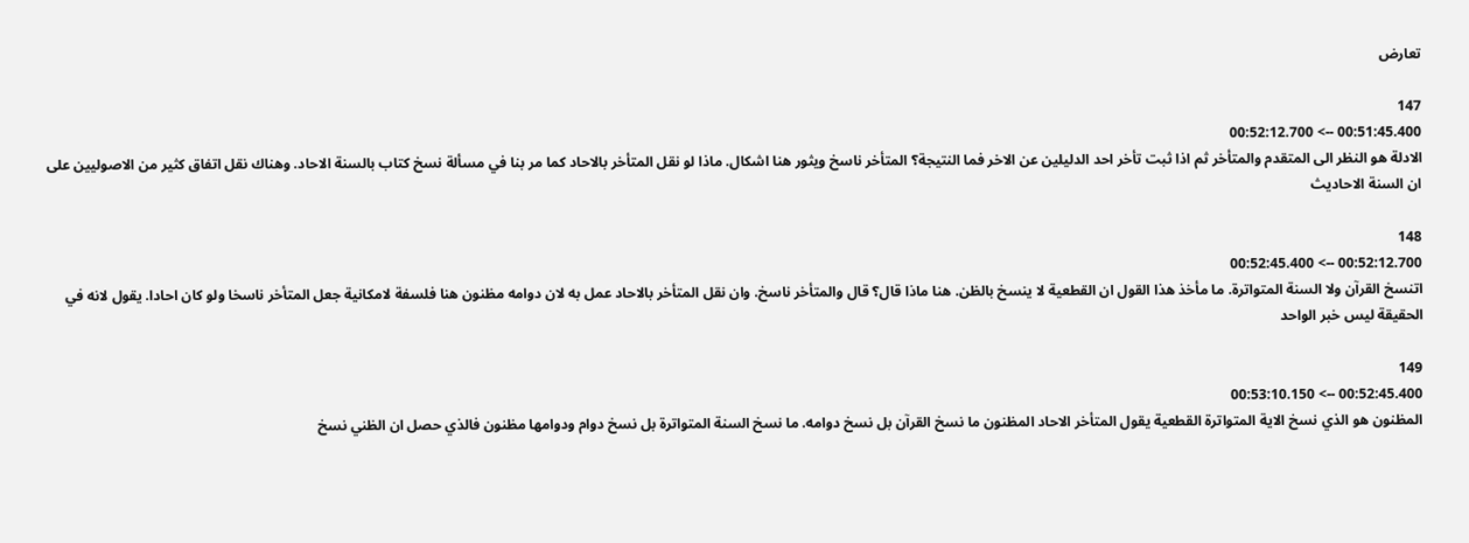تعارض

147
00:51:45.400 --> 00:52:12.700
الادلة هو النظر الى المتقدم والمتأخر ثم اذا ثبت تأخر احد الدليلين عن الاخر فما النتيجة؟ المتأخر ناسخ ويثور هنا اشكال. ماذا لو نقل المتأخر بالاحاد كما مر بنا في مسألة نسخ كتاب بالسنة الاحاد. وهناك نقل اتفاق كثير من الاصوليين على ان السنة الاحاديث

148
00:52:12.700 --> 00:52:45.400
اتنسخ القرآن ولا السنة المتواترة. ما مأخذ هذا القول ان القطعية لا ينسخ بالظن. هنا ماذا قال؟ قال والمتأخر ناسخ. وان نقل المتأخر بالاحاد عمل به لان دوامه مظنون هنا فلسفة لامكانية جعل المتأخر ناسخا ولو كان احادا. يقول لانه في الحقيقة ليس خبر الواحد

149
00:52:45.400 --> 00:53:10.150
المظنون هو الذي نسخ الاية المتواترة القطعية يقول المتأخر الاحاد المظنون ما نسخ القرآن بل نسخ دوامه. ما نسخ السنة المتواترة بل نسخ دوام ودوامها مظنون فالذي حصل ان الظني نسخ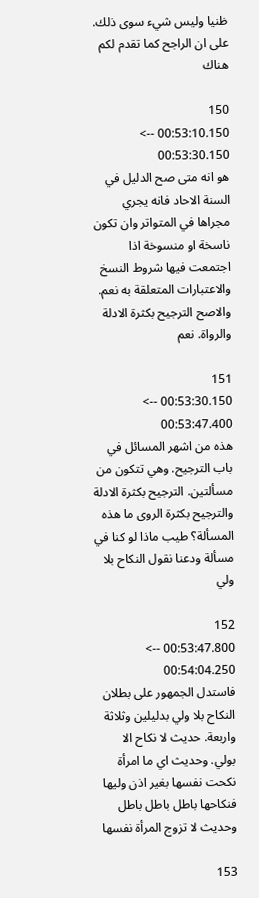ظنيا وليس شيء سوى ذلك. على ان الراجح كما تقدم لكم هناك

150
00:53:10.150 --> 00:53:30.150
هو انه متى صح الدليل في السنة الاحاد فانه يجري مجراها في المتواتر وان تكون ناسخة او منسوخة اذا اجتمعت فيها شروط النسخ والاعتبارات المتعلقة به نعم. والاصح الترجيح بكثرة الادلة والرواة. نعم

151
00:53:30.150 --> 00:53:47.400
هذه من اشهر المسائل في باب الترجيح. وهي تتكون من مسألتين. الترجيح بكثرة الادلة والترجيح بكثرة الروى ما هذه المسألة؟ طيب ماذا لو كنا في مسألة ودعنا نقول النكاح بلا ولي

152
00:53:47.800 --> 00:54:04.250
فاستدل الجمهور على بطلان النكاح بلا ولي بدليلين وثلاثة واربعة. حديث لا نكاح الا بولي. وحديث اي ما امرأة نكحت نفسها بغير اذن وليها فنكاحها باطل باطل باطل وحديث لا تزوج المرأة نفسها

153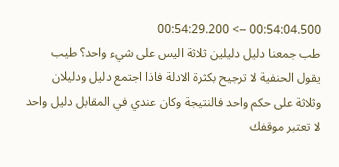00:54:04.500 --> 00:54:29.200
طب جمعنا دليل دليلين ثلاثة اليس على شيء واحد؟ طيب يقول الحنفية لا ترجيح بكثرة الادلة فاذا اجتمع دليل ودليلان وثلاثة على حكم واحد فالنتيجة وكان عندي في المقابل دليل واحد لا تعتبر موقفك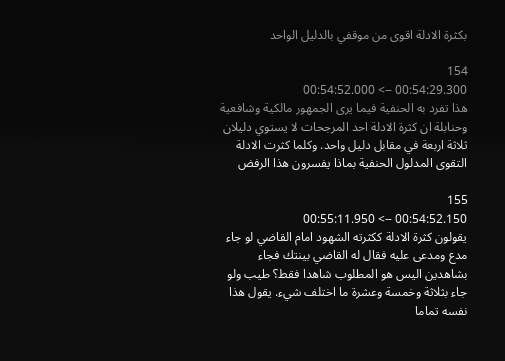بكثرة الادلة اقوى من موقفي بالدليل الواحد

154
00:54:29.300 --> 00:54:52.000
هذا تفرد به الحنفية فيما يرى الجمهور مالكية وشافعية وحنابلة ان كثرة الادلة احد المرجحات لا يستوي دليلان ثلاثة اربعة في مقابل دليل واحد. وكلما كثرت الادلة التقوى المدلول الحنفية بماذا يفسرون هذا الرفض

155
00:54:52.150 --> 00:55:11.950
يقولون كثرة الادلة ككثرته الشهود امام القاضي لو جاء مدع ومدعى عليه فقال له القاضي بينتك فجاء بشاهدين اليس هو المطلوب شاهدا فقط؟ طيب ولو جاء بثلاثة وخمسة وعشرة ما اختلف شيء. يقول هذا نفسه تماما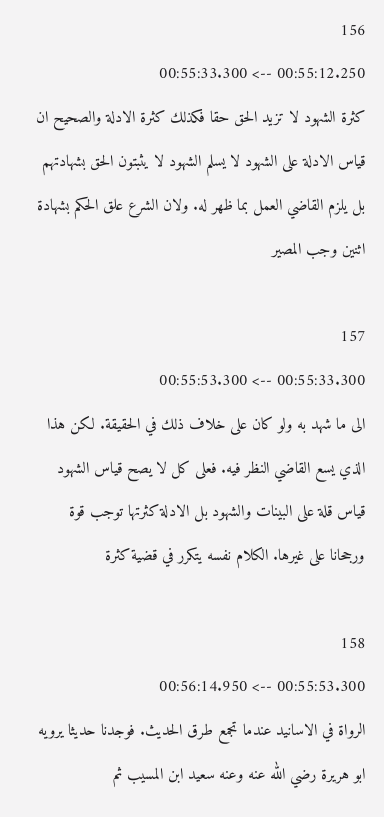156
00:55:12.250 --> 00:55:33.300
كثرة الشهود لا تزيد الحق حقا فكذلك كثرة الادلة والصحيح ان قياس الادلة على الشهود لا يسلم الشهود لا يثبتون الحق بشهادتهم بل يلزم القاضي العمل بما ظهر له. ولان الشرع علق الحكم بشهادة اثنين وجب المصير

157
00:55:33.300 --> 00:55:53.300
الى ما شهد به ولو كان على خلاف ذلك في الحقيقة. لكن هذا الذي يسع القاضي النظر فيه. فعلى كل لا يصح قياس الشهود قياس قلة على البينات والشهود بل الادلة كثرتها توجب قوة ورجحانا على غيرها. الكلام نفسه يتكرر في قضية كثرة

158
00:55:53.300 --> 00:56:14.950
الرواة في الاسانيد عندما تجمع طرق الحديث. فوجدنا حديثا يرويه ابو هريرة رضي الله عنه وعنه سعيد ابن المسيب ثم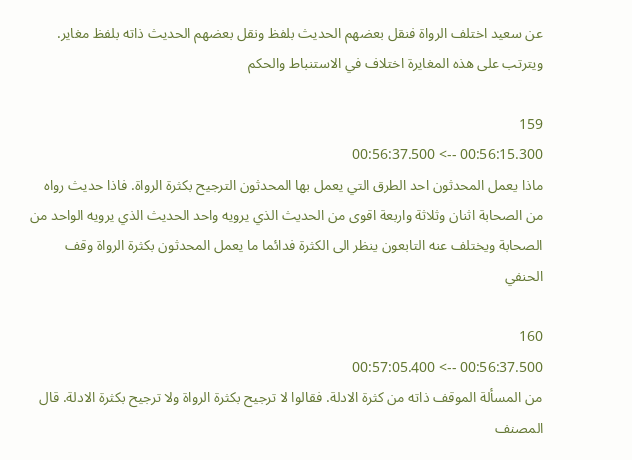عن سعيد اختلف الرواة فنقل بعضهم الحديث بلفظ ونقل بعضهم الحديث ذاته بلفظ مغاير. ويترتب على هذه المغايرة اختلاف في الاستنباط والحكم

159
00:56:15.300 --> 00:56:37.500
ماذا يعمل المحدثون احد الطرق التي يعمل بها المحدثون الترجيح بكثرة الرواة. فاذا حديث رواه من الصحابة اثنان وثلاثة واربعة اقوى من الحديث الذي يرويه واحد الحديث الذي يرويه الواحد من الصحابة ويختلف عنه التابعون ينظر الى الكثرة فدائما ما يعمل المحدثون بكثرة الرواة وقف الحنفي

160
00:56:37.500 --> 00:57:05.400
من المسألة الموقف ذاته من كثرة الادلة. فقالوا لا ترجيح بكثرة الرواة ولا ترجيح بكثرة الادلة. قال المصنف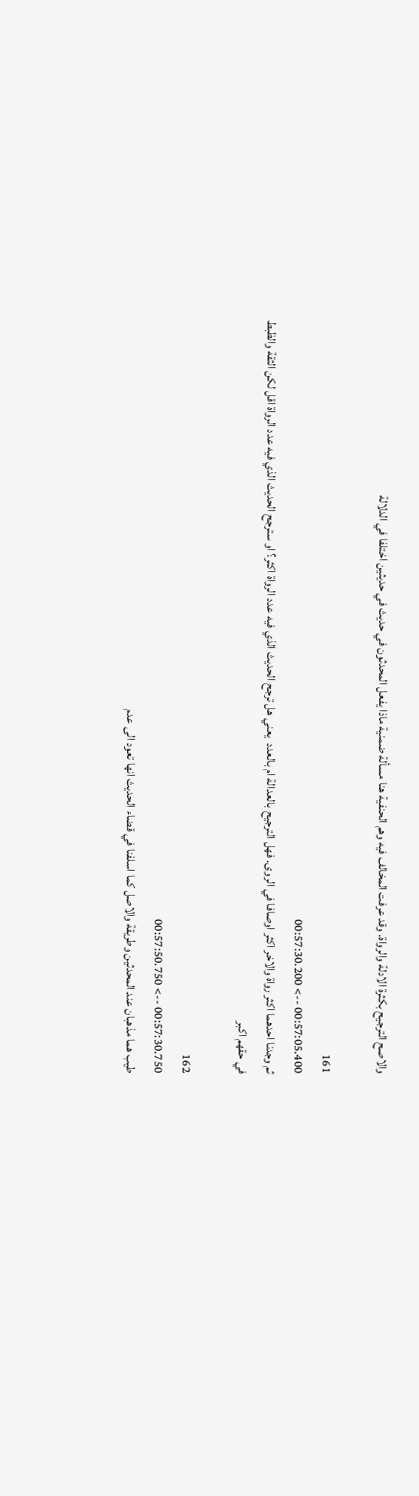والاصح الترجيح بكثرة الادلة والرواة. وقد عرفت المخالف فيه وهم الحنفية هنا مسألة ضمنية ماذا يفعل المحدثون في حديث في حديثين اختلفا في الدلالة

161
00:57:05.400 --> 00:57:30.200
ثم وجدنا احدهما اكثر رواة والاخر اكثر اوصافا في الروى. فهل الترجيح بالعدالة ام بالعدد  يعني هل ترجح الحديث الذي فيه عدد الرواة اكثر؟ او سترجح الحديث الذي فيه عدد الرواة اقل لكن الثقة والظبط في حقهم اكبر

162
00:57:30.750 --> 00:57:50.750
طيب هما مذهبان عند المحدثين وطريقة والاصل كما اسلفنا في قضاء الحديث انها تعود الى عدم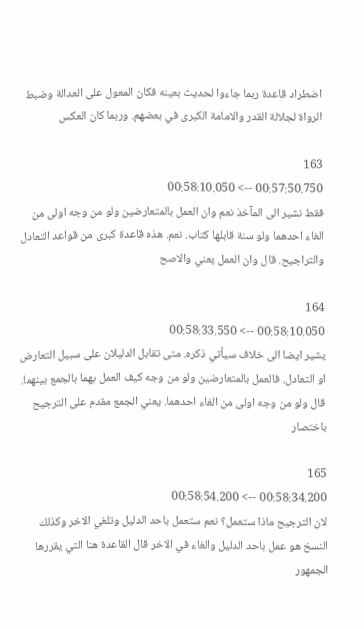اضطراد قاعدة ربما جاءوا لحديث بعينه فكان المعول على العدالة وضبط الرواة لجلالة القدر والامامة الكبرى في بعضهم. وربما كان العكس

163
00:57:50.750 --> 00:58:10.050
فقط نشير الى المآخذ نعم وان العمل بالمتعارضين ولو من وجه اولى من الغاء احدهما ولو سنة قابلها كتاب. نعم. هذه قاعدة كبرى من قواعد التعادل والتراجيح. قال وان العمل يعني والاصح

164
00:58:10.050 --> 00:58:33.550
يشير ايضا الى خلاف سيأتي ذكره. متى تقابل الدليلان على سبيل التعارض او التعادل. فالعمل بالمتعارضين ولو من وجه كيف العمل بهما بالجمع بينهما. قال ولو من وجه اولى من الغاء احدهما. يعني الجمع مقدم على الترجيح باختصار

165
00:58:34.200 --> 00:58:54.200
لان الترجيح ماذا ستعمل؟ نعم ستعمل باحد الدليل وتلغي الاخر وكذلك النسخ هو عمل باحد الدليل والغاء في الاخر قال القاعدة هنا التي يقررها الجمهور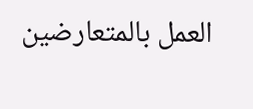العمل بالمتعارضين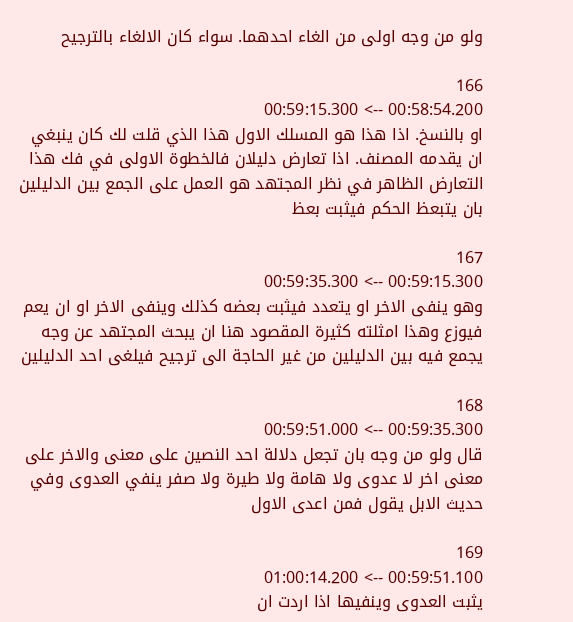ولو من وجه اولى من الغاء احدهما. سواء كان الالغاء بالترجيح

166
00:58:54.200 --> 00:59:15.300
او بالنسخ. اذا هذا هو المسلك الاول هذا الذي قلت لك كان ينبغي ان يقدمه المصنف. اذا تعارض دليلان فالخطوة الاولى في فك هذا التعارض الظاهر في نظر المجتهد هو العمل على الجمع بين الدليلين بان يتبعظ الحكم فيثبت بعظ

167
00:59:15.300 --> 00:59:35.300
وهو ينفى الاخر او يتعدد فيثبت بعضه كذلك وينفى الاخر او ان يعم فيوزع وهذا امثلته كثيرة المقصود هنا ان يبحث المجتهد عن وجه يجمع فيه بين الدليلين من غير الحاجة الى ترجيح فيلغى احد الدليلين

168
00:59:35.300 --> 00:59:51.000
قال ولو من وجه بان تجعل دلالة احد النصين على معنى والاخر على معنى اخر لا عدوى ولا هامة ولا طيرة ولا صفر ينفي العدوى وفي حديث الابل يقول فمن اعدى الاول

169
00:59:51.100 --> 01:00:14.200
يثبت العدوى وينفيها اذا اردت ان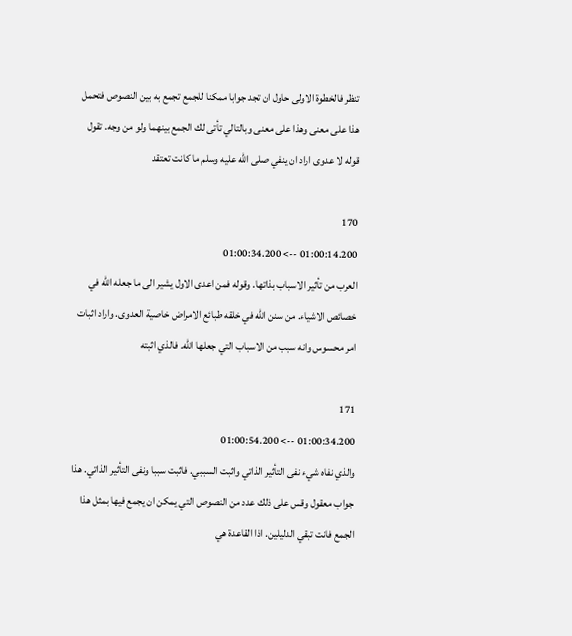تنظر فالخطوة الاولى حاول ان تجد جوابا ممكنا للجمع تجمع به بين النصوص فتحمل هذا على معنى وهذا على معنى وبالتالي تأتى لك الجمع بينهما ولو من وجه. تقول قوله لا عدوى اراد ان ينفي صلى الله عليه وسلم ما كانت تعتقد

170
01:00:14.200 --> 01:00:34.200
العرب من تأثير الاسباب بذاتها. وقوله فمن اعدى الاول يشير الى ما جعله الله في خصائص الاشياء. من سنن الله في خلقه طبائع الامراض خاصية العدوى. واراد اثبات امر محسوس وانه سبب من الاسباب التي جعلها الله. فالذي اثبته

171
01:00:34.200 --> 01:00:54.200
والذي نفاه شيء نفى التأثير الذاتي واثبت السببي. فاثبت سببا ونفى التأثير الذاتي. هذا جواب معقول وقس على ذلك عدد من النصوص التي يمكن ان يجمع فيها بمثل هذا الجمع فانت تبقي الدليلين. اذا القاعدة هي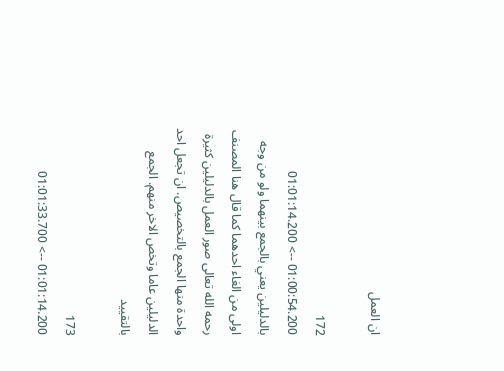ان العمل

172
01:00:54.200 --> 01:01:14.200
بالدليلين يعني بالجمع بينهما ولو من وجه اولى من الغاء احدهما كما قال هنا المصنف رحمه الله تعالى صور العمل بالدليلين كثيرة واحدة منها الجمع بالتخصيص. ان تجعل احد الدليلين عاما وتخص الاخر منهم. الجمع بالتقييد

173
01:01:14.200 --> 01:01:33.700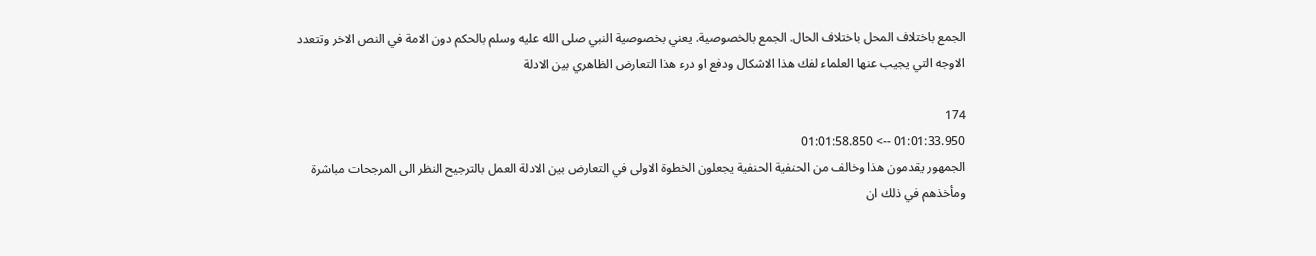الجمع باختلاف المحل باختلاف الحال. الجمع بالخصوصية. يعني بخصوصية النبي صلى الله عليه وسلم بالحكم دون الامة في النص الاخر وتتعدد الاوجه التي يجيب عنها العلماء لفك هذا الاشكال ودفع او درء هذا التعارض الظاهري بين الادلة

174
01:01:33.950 --> 01:01:58.850
الجمهور يقدمون هذا وخالف من الحنفية الحنفية يجعلون الخطوة الاولى في التعارض بين الادلة العمل بالترجيح النظر الى المرجحات مباشرة ومأخذهم في ذلك ان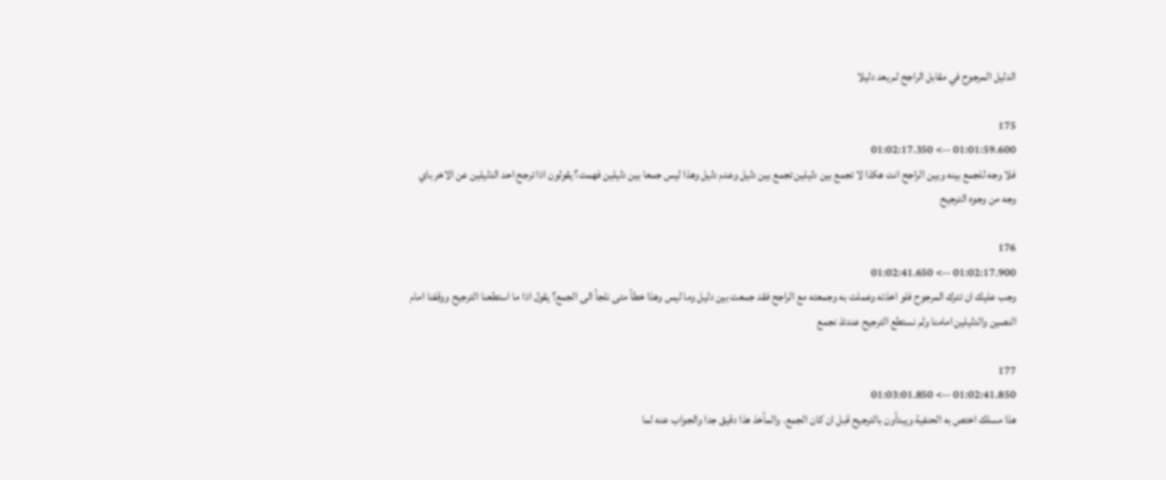الدليل المرجوح في مقابل الراجح لم يعد دليلا

175
01:01:59.600 --> 01:02:17.350
فلا وجه للجمع بينه وبين الراجح انت هكذا لا تجمع بين دليلين تجمع بين دليل وعدم دليل وهذا ليس جمعا بين دليلين فهمت؟ يقولون اذا ترجح احد الدليلين عن الاخر باي وجه من وجوه الترجيح

176
01:02:17.900 --> 01:02:41.650
وجب عليك ان تترك المرجوح فلو اخذته وعملت به وجمعته مع الراجح فقد جمعت بين دليل وما ليس وهذا خطأ متى نلجأ الى الجمع؟ يقول اذا ما استطعنا الترجيح ووقفنا امام النصين والدليلين امامنا ولم نستطع الترجيح عندئذ نجمع

177
01:02:41.850 --> 01:03:01.850
هذا مسلك اختص به الحنفية ويبدأون بالترجيح قبل ان كان الجمع. والمأخذ هذا دقيق جدا والجواب عنه لما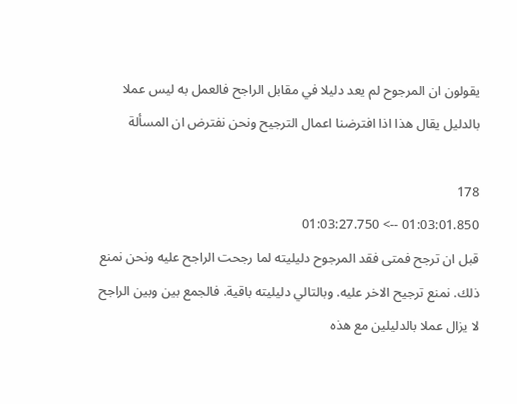يقولون ان المرجوح لم يعد دليلا في مقابل الراجح فالعمل به ليس عملا بالدليل يقال هذا اذا افترضنا اعمال الترجيح ونحن نفترض ان المسألة

178
01:03:01.850 --> 01:03:27.750
قبل ان ترجح فمتى فقد المرجوح دليليته لما رجحت الراجح عليه ونحن نمنع ذلك. نمنع ترجيح الاخر عليه. وبالتالي دليليته باقية. فالجمع بين وبين الراجح لا يزال عملا بالدليلين مع هذه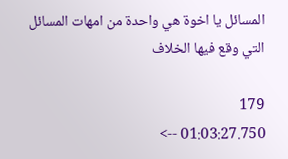المسائل يا اخوة هي واحدة من امهات المسائل التي وقع فيها الخلاف

179
01:03:27.750 -->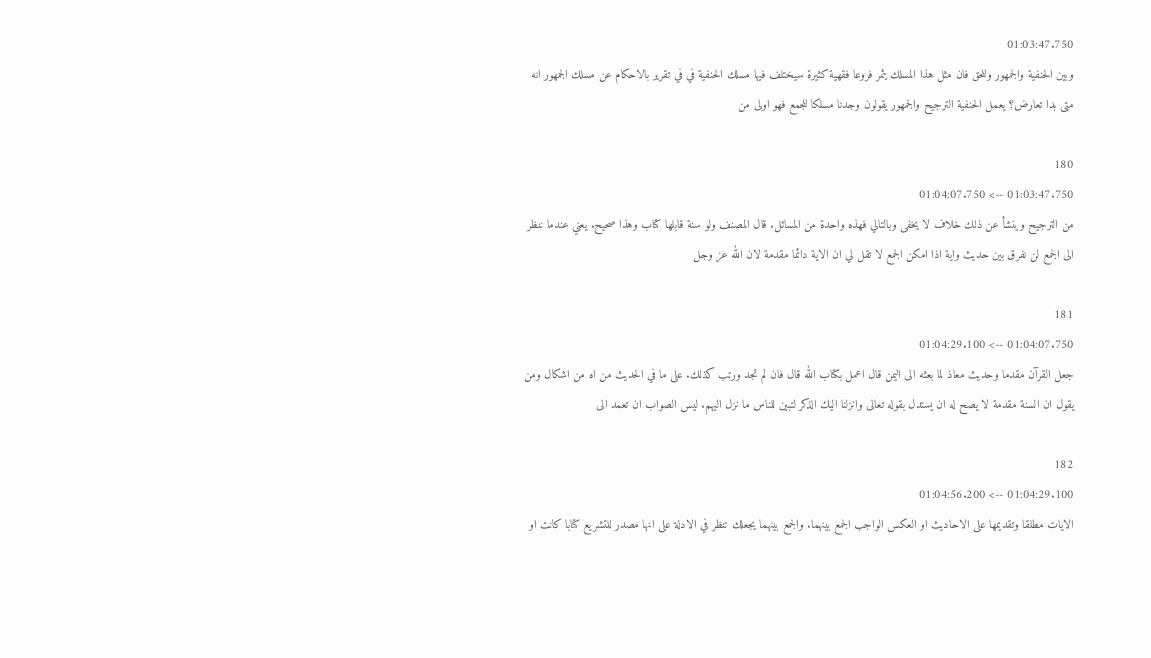01:03:47.750
وبين الحنفية والجمهور وللحق فان مثل هذا المسلك يثمر فروعا فقهية كثيرة سيختلف فيها مسلك الحنفية في في تقرير بالاحكام عن مسلك الجمهور انه متى بدا تعارض؟ يعمل الحنفية الترجيح والجمهور يقولون وجدنا مسلكا للجمع فهو اولى من

180
01:03:47.750 --> 01:04:07.750
من الترجيح وينشأ عن ذلك خلاف لا يخفى وبالتالي فهذه واحدة من المسائل. قال المصنف ولو سنة قابلها كتاب وهذا صحيح. يعني عندما ننظر الى الجمع لن نفرق بين حديث واية اذا امكن الجمع لا تقل لي ان الاية دائما مقدمة لان الله عز وجل

181
01:04:07.750 --> 01:04:29.100
جعل القرآن مقدما وحديث معاذ لما بعثه الى اليمن قال اعمل بكتاب الله قال فان لم تجد ورتب كذلك. على ما في الحديث من اه من اشكال ومن يقول ان السنة مقدمة لا يصح له ان يستدل بقوله تعالى وانزلنا اليك الذكر لتبين للناس ما نزل اليهم. ليس الصواب ان تعمد الى

182
01:04:29.100 --> 01:04:56.200
الايات مطلقا وتقديمها على الاحاديث او العكس الواجب الجمع بينهما. والجمع بينهما يجعلك تنظر في الادلة على انها مصدر للتشريع كتابا كانت او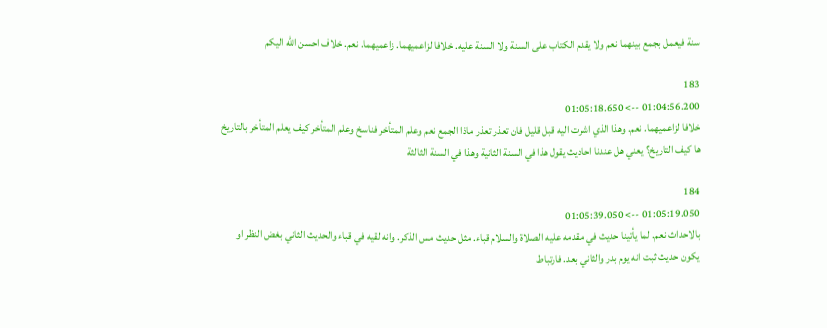سنة فيعمل بجمع بينهما نعم ولا يقدم الكتاب على السنة ولا السنة عليه. خلافا لزاعميهما. زاعميهما. نعم. خلاف احسن الله اليكم

183
01:04:56.200 --> 01:05:18.650
خلافا لزاعميهما. نعم. وهذا الذي اشرت اليه قبل قليل فان تعذر تعذر ماذا الجمع نعم وعلم المتأخر فناسخ وعلم المتأخر كيف يعلم المتأخر بالتاريخ ها كيف التاريخ؟ يعني هل عندنا احاديث يقول هذا في السنة الثانية وهذا في السنة الثالثة

184
01:05:19.050 --> 01:05:39.050
بالاحداث نعم. لما يأتينا حديث في مقدمه عليه الصلاة والسلام قباء. مثل حديث مس الذكر. وانه لقيه في قباء والحديث الثاني بغض النظر او يكون حديث ثبت انه يوم بدر والثاني بعد. فارتباط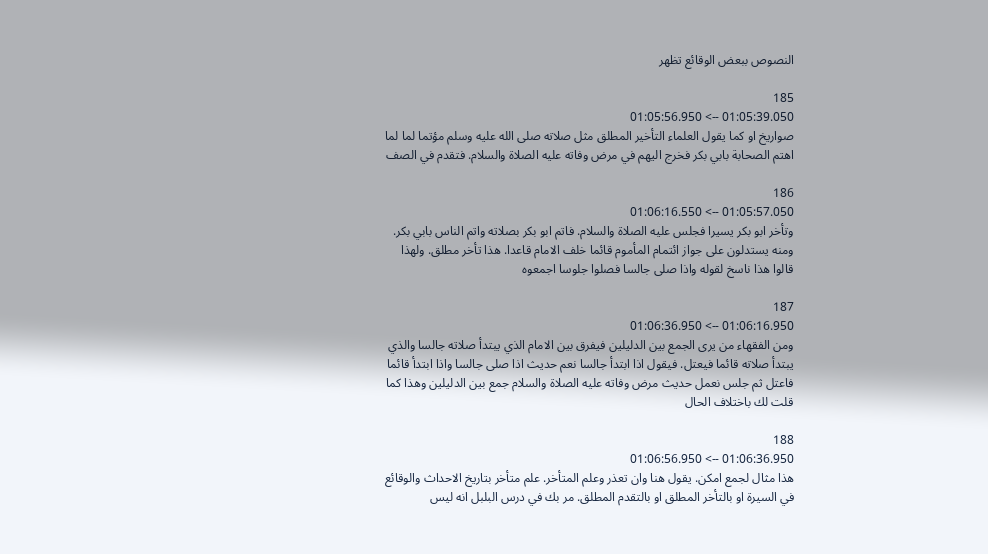النصوص ببعض الوقائع تظهر

185
01:05:39.050 --> 01:05:56.950
صواريخ او كما يقول العلماء التأخير المطلق مثل صلاته صلى الله عليه وسلم مؤتما لما لما اهتم الصحابة بابي بكر فخرج اليهم في مرض وفاته عليه الصلاة والسلام. فتقدم في الصف

186
01:05:57.050 --> 01:06:16.550
وتأخر ابو بكر يسيرا فجلس عليه الصلاة والسلام. فاتم ابو بكر بصلاته واتم الناس بابي بكر. ومنه يستدلون على جواز ائتمام المأموم قائما خلف الامام قاعدا. هذا تأخر مطلق. ولهذا قالوا هذا ناسخ لقوله واذا صلى جالسا فصلوا جلوسا اجمعوه

187
01:06:16.950 --> 01:06:36.950
ومن الفقهاء من يرى الجمع بين الدليلين فيفرق بين الامام الذي يبتدأ صلاته جالسا والذي يبتدأ صلاته قائما فيعتل. فيقول اذا ابتدأ جالسا نعم حديث اذا صلى جالسا واذا ابتدأ قائما فاعتل ثم جلس نعمل حديث مرض وفاته عليه الصلاة والسلام جمع بين الدليلين وهذا كما قلت لك باختلاف الحال

188
01:06:36.950 --> 01:06:56.950
هذا مثال لجمع امكن. يقول هنا وان تعذر وعلم المتأخر. علم متأخر بتاريخ الاحداث والوقائع في السيرة او بالتأخر المطلق او بالتقدم المطلق. مر بك في درس البلبل انه ليس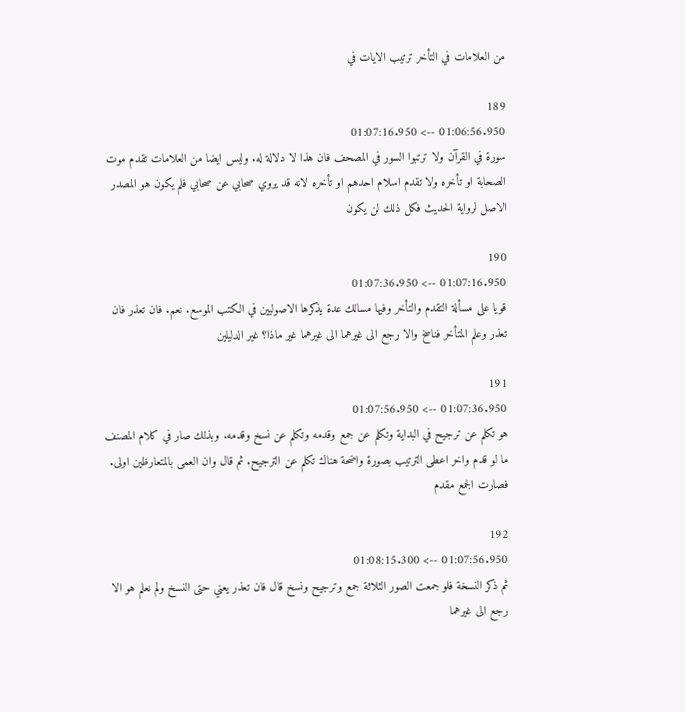من العلامات في التأخر ترتيب الايات في

189
01:06:56.950 --> 01:07:16.950
سورة في القرآن ولا ترتبوا السور في المصحف فان هذا لا دلالة له. وليس ايضا من العلامات تقدم موت الصحابة او تأخره ولا تقدم اسلام احدهم او تأخره لانه قد يروي صحابي عن صحابي فلم يكون هو المصدر الاصل لرواية الحديث فكل ذلك لن يكون

190
01:07:16.950 --> 01:07:36.950
قويا على مسألة التقدم والتأخر وفيها مسالك عدة يذكرها الاصوليين في الكتب الموسع. نعم. فان تعذر فان تعذر وعلم المتأخر فناسخ والا رجع الى غيرهما الى غيرهما غير ماذا؟ غير الدليلين

191
01:07:36.950 --> 01:07:56.950
هو تكلم عن ترجيح في البداية وتكلم عن جمع وقدمه وتكلم عن نسخ وقدمه. وبذلك صار في كلام المصنف ما لو قدم واخر اعطى الترتيب بصورة واضحة هناك تكلم عن الترجيح. ثم قال وان العمى بالمتعارظين اولى. فصارت الجمع مقدم

192
01:07:56.950 --> 01:08:15.300
ثم ذكر النسخة فلو جمعت الصور الثلاثة جمع وترجيح ونسخ قال فان تعذر يعني حتى النسخ ولم نعلم هو الا رجع الى غيرهما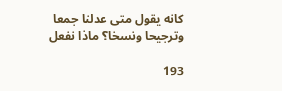كانه يقول متى عدلنا جمعا وترجيحا ونسخا؟ ماذا نفعل

193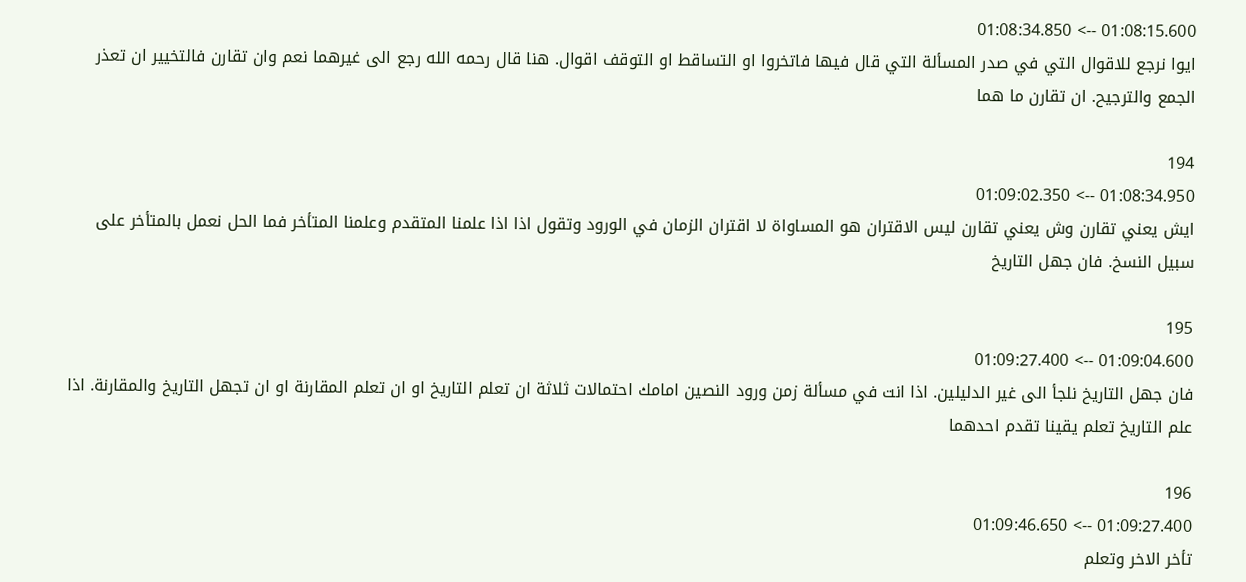01:08:15.600 --> 01:08:34.850
ايوا نرجع للاقوال التي في صدر المسألة التي قال فيها فاتخروا او التساقط او التوقف اقوال. هنا قال رحمه الله رجع الى غيرهما نعم وان تقارن فالتخيير ان تعذر الجمع والترجيح. ان تقارن ما هما

194
01:08:34.950 --> 01:09:02.350
ايش يعني تقارن وش يعني تقارن ليس الاقتران هو المساواة لا اقتران الزمان في الورود وتقول اذا اذا علمنا المتقدم وعلمنا المتأخر فما الحل نعمل بالمتأخر على سبيل النسخ. فان جهل التاريخ

195
01:09:04.600 --> 01:09:27.400
فان جهل التاريخ نلجأ الى غير الدليلين. اذا انت في مسألة زمن ورود النصين امامك احتمالات ثلاثة ان تعلم التاريخ او ان تعلم المقارنة او ان تجهل التاريخ والمقارنة. اذا علم التاريخ تعلم يقينا تقدم احدهما

196
01:09:27.400 --> 01:09:46.650
تأخر الاخر وتعلم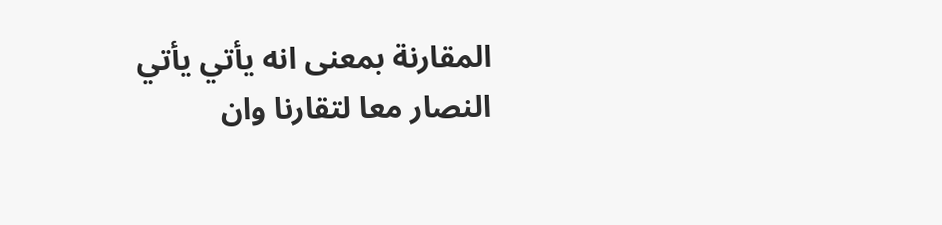المقارنة بمعنى انه يأتي يأتي النصار معا لتقارنا وان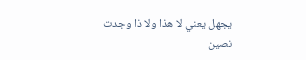يجهل يعني لا هذا ولا ذا وجدت نصين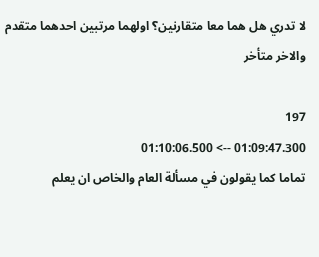لا تدري هل هما معا متقارنين؟ اولهما مرتبين احدهما متقدم والاخر متأخر

197
01:09:47.300 --> 01:10:06.500
تماما كما يقولون في مسألة العام والخاص ان يعلم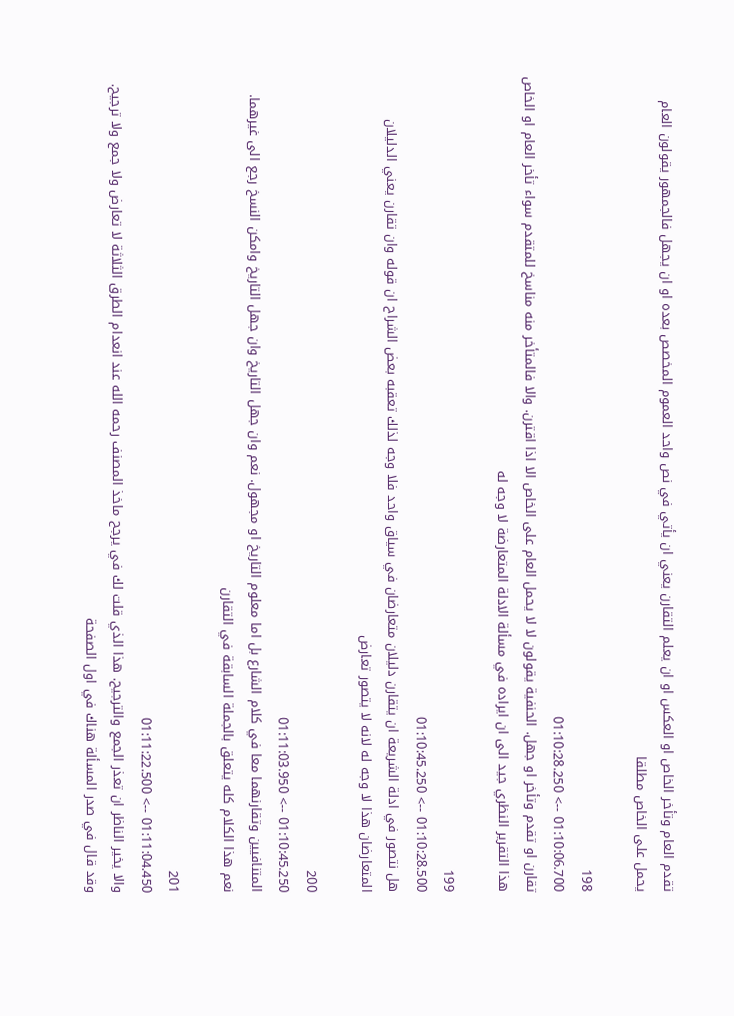تقدم العام وتأخر الخاص او العكس او ان يعلم التقارن يعني ان يأتي في نص واحد العموم المخصص بعده او ان يجهل فالجمهور يقولون العام يحمل على الخاص مطلقا

198
01:10:06.700 --> 01:10:28.250
تقارن او تقدم وتأخر او جهل. الحنفية يقولون لا لا يحمل العام على الخاص الا اذا اقترن. والا فالمتأخر منه مناسخ للمتقدم سواء تأخر العام او الخاص هذا التقرير النظري جيد الى ان ايراده في مسألة الادلة المتعارضة لا وجه له

199
01:10:28.500 --> 01:10:45.250
هل نتصور في ادلة الشريعة ان يتقارن دليلان متعارضان في سياق واحد فلا وجه لذلك تعقبه بعض الشراح ان قوله وان تقارن يعني الدليلان المتعارضان هذا لا وجه له لانه لا يتصور تعارض

200
01:10:45.250 --> 01:11:03.950
المتنافيين وتقارنهما معا في كلام الشارع بل اما معلوم التاريخ او مجهول. نعم وان جهل التاريخ وان جهل التاريخ وامكن النسخ رجع الى غيرهما. نعم هذا الكلام كله يتعلق بالجملة السابقة في التقارن

201
01:11:04.450 --> 01:11:22.500
والا يخير الناظر ان تعذر الجمع والترجيح. هذا الذي قلت لك في يرجح ماخذ المصنف رحمه الله عند انعدام الطرق الثلاثة لا تعارض ولا جمع ولا ترجيح. وقد قال في صدر المسألة هناك في اول الصفحة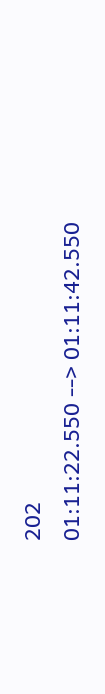202
01:11:22.550 --> 01:11:42.550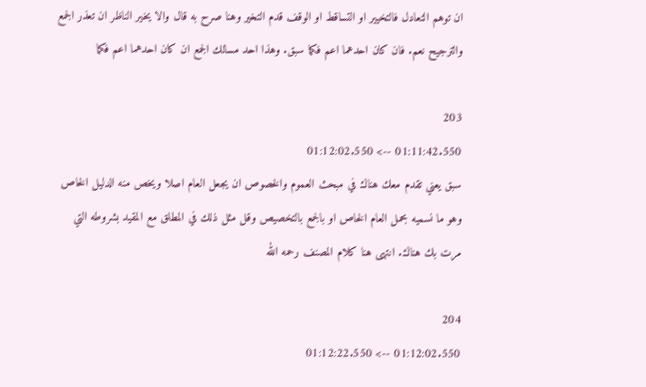ان توهم التعادل فالتخيير او التساقط او الوقف قدم التخير وهنا صرح به قال والا يخير الناظر ان تعذر الجمع والترجيح نعم. فان كان احدهما اعم فكما سبق. وهذا احد مسالك الجمع ان كان احدهما اعم فكما

203
01:11:42.550 --> 01:12:02.550
سبق يعني تقدم معك هناك في مبحث العموم والخصوص ان يجعل العام اصلا ويخص منه الدليل الخاص وهو ما نسميه بحمل العام الخاص او بالجمع بالتخصيص وقل مثل ذلك في المطلق مع المقيد بشروطه التي مرت بك هناك. انتهى هنا كلام المصنف رحمه الله

204
01:12:02.550 --> 01:12:22.550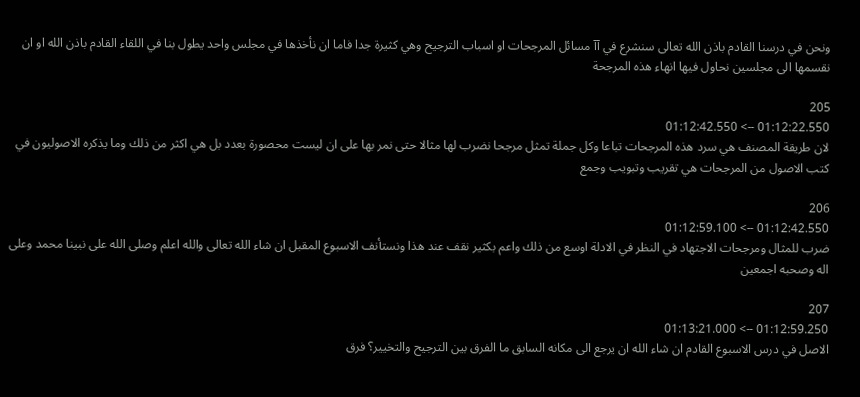ونحن في درسنا القادم باذن الله تعالى سنشرع في آآ مسائل المرجحات او اسباب الترجيح وهي كثيرة جدا فاما ان نأخذها في مجلس واحد يطول بنا في اللقاء القادم باذن الله او ان نقسمها الى مجلسين نحاول فيها انهاء هذه المرجحة

205
01:12:22.550 --> 01:12:42.550
لان طريقة المصنف هي سرد هذه المرجحات تباعا وكل جملة تمثل مرجحا نضرب لها مثالا حتى نمر بها على ان ليست محصورة بعدد بل هي اكثر من ذلك وما يذكره الاصوليون في كتب الاصول من المرجحات هي تقريب وتبويب وجمع

206
01:12:42.550 --> 01:12:59.100
ضرب للمثال ومرجحات الاجتهاد في النظر في الادلة اوسع من ذلك واعم بكثير نقف عند هذا ونستأنف الاسبوع المقبل ان شاء الله تعالى والله اعلم وصلى الله على نبينا محمد وعلى اله وصحبه اجمعين

207
01:12:59.250 --> 01:13:21.000
الاصل في درس الاسبوع القادم ان شاء الله ان يرجع الى مكانه السابق ما الفرق بين الترجيح والتخيير؟ فرق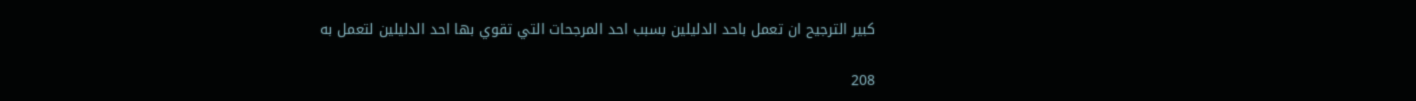كبير الترجيح ان تعمل باحد الدليلين بسبب احد المرجحات التي تقوي بها احد الدليلين لتعمل به

208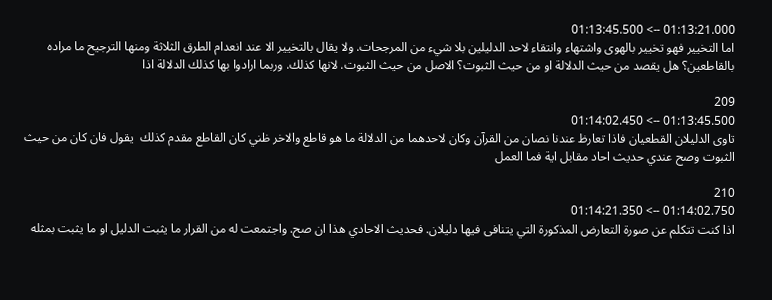01:13:21.000 --> 01:13:45.500
اما التخيير فهو تخيير بالهوى واشتهاء وانتقاء لاحد الدليلين بلا شيء من المرجحات. ولا يقال بالتخيير الا عند انعدام الطرق الثلاثة ومنها الترجيح ما مراده بالقاطعين؟ هل يقصد من حيث الدلالة او من حيث الثبوت؟ الاصل من حيث الثبوت. لانها كذلك. وربما ارادوا بها كذلك الدلالة اذا

209
01:13:45.500 --> 01:14:02.450
تاوى الدليلان القطعيان فاذا تعارظ عندنا نصان من القرآن وكان لاحدهما من الدلالة ما هو قاطع والاخر ظني كان القاطع مقدم كذلك  يقول فان كان من حيث الثبوت وصح عندي حديث احاد مقابل اية فما العمل

210
01:14:02.750 --> 01:14:21.350
اذا كنت تتكلم عن صورة التعارض المذكورة التي يتنافى فيها دليلان. فحديث الاحادي هذا ان صح. واجتمعت له من القرار ما يثبت الدليل او ما يثبت بمثله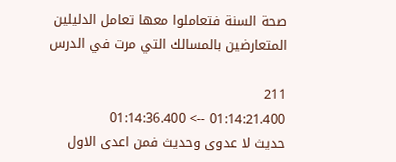صحة السنة فتعاملوا معها تعامل الدليلين المتعارضين بالمسالك التي مرت في الدرس

211
01:14:21.400 --> 01:14:36.400
حديث لا عدوى وحديث فمن اعدى الاول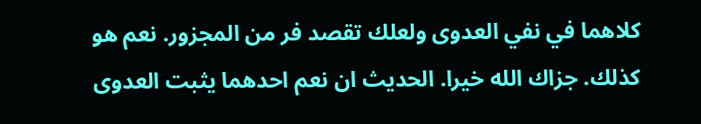كلاهما في نفي العدوى ولعلك تقصد فر من المجزور. نعم هو كذلك. جزاك الله خيرا. الحديث ان نعم احدهما يثبت العدوى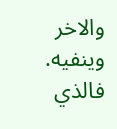والاخر وينفيه. فالذي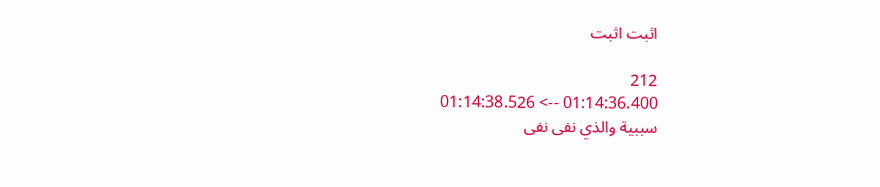اثبت اثبت

212
01:14:36.400 --> 01:14:38.526
سببية والذي نفى نفى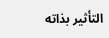التأثير بذاته